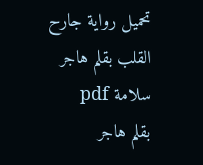تحميل رواية جارح القلب بقلم هاجر سلامة pdf
بقلم هاجر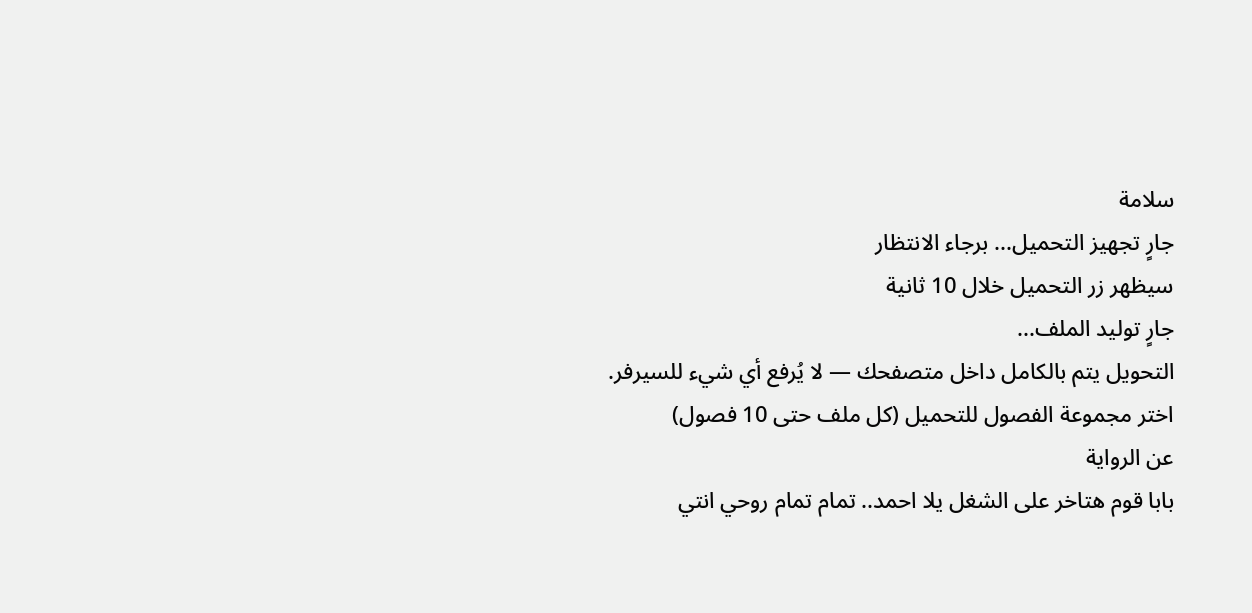سلامة
جارٍ تجهيز التحميل... برجاء الانتظار
سيظهر زر التحميل خلال 10 ثانية
جارٍ توليد الملف...
التحويل يتم بالكامل داخل متصفحك — لا يُرفع أي شيء للسيرفر.
اختر مجموعة الفصول للتحميل (كل ملف حتى 10 فصول)
عن الرواية
بابا قوم هتاخر على الشغل يلا احمد.. تمام تمام روحي انتي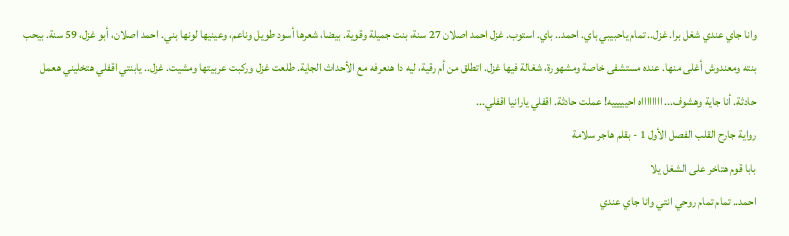وانا جاي عندي شغل برا. غزل.. تمام ياحبيبي باي. احمد.. باي. استوب. غزل احمد اصلان 27 سنة، بنت جميلة وقوية. بيضا، شعرها أسود طويل وناعم، وعينيها لونها بني. احمد اصلان، أبو غزل، 59 سنة. بيحب بنته ومعندوش أغلى منها. عنده مستشفى خاصة ومشهورة، شغالة فيها غزل. اتطلق من أم رقية، ليه دا هنعرفه مع الأحداث الجاية. طلعت غزل وركبت عربيتها ومشيت. غزل.. يابنتي اقفلي هتخليني هعمل حادثة. أنا جاية وهشوف... ااااااااه احيييييه! عملت حادثة. اقفلي يارانيا اقفلي...
رواية جارح القلب الفصل الأول 1 - بقلم هاجر سلامة
بابا قوم هتاخر على الشغل يلا
احمد.. تمام تمام روحي انتي وانا جاي عندي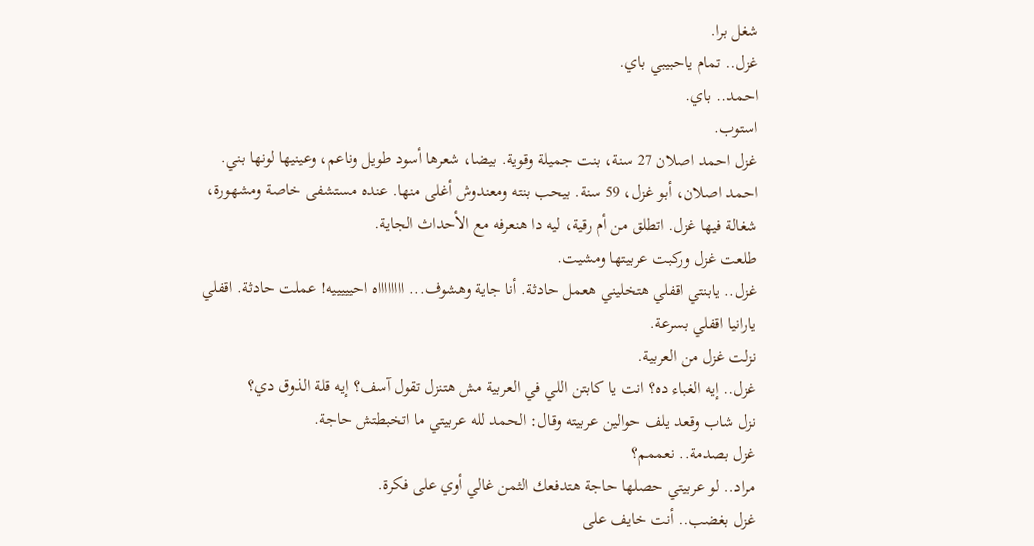شغل برا.
غزل.. تمام ياحبيبي باي.
احمد.. باي.
استوب.
غزل احمد اصلان 27 سنة، بنت جميلة وقوية. بيضا، شعرها أسود طويل وناعم، وعينيها لونها بني.
احمد اصلان، أبو غزل، 59 سنة. بيحب بنته ومعندوش أغلى منها. عنده مستشفى خاصة ومشهورة، شغالة فيها غزل. اتطلق من أم رقية، ليه دا هنعرفه مع الأحداث الجاية.
طلعت غزل وركبت عربيتها ومشيت.
غزل.. يابنتي اقفلي هتخليني هعمل حادثة. أنا جاية وهشوف... ااااااااه احيييييه! عملت حادثة. اقفلي يارانيا اقفلي بسرعة.
نزلت غزل من العربية.
غزل.. إيه الغباء ده؟ انت يا كابتن اللي في العربية مش هتنزل تقول آسف؟ إيه قلة الذوق دي؟
نزل شاب وقعد يلف حوالين عربيته وقال: الحمد لله عربيتي ما اتخبطتش حاجة.
غزل بصدمة.. نعممم؟
مراد.. لو عربيتي حصلها حاجة هتدفعك الثمن غالي أوي على فكرة.
غزل بغضب.. أنت خايف على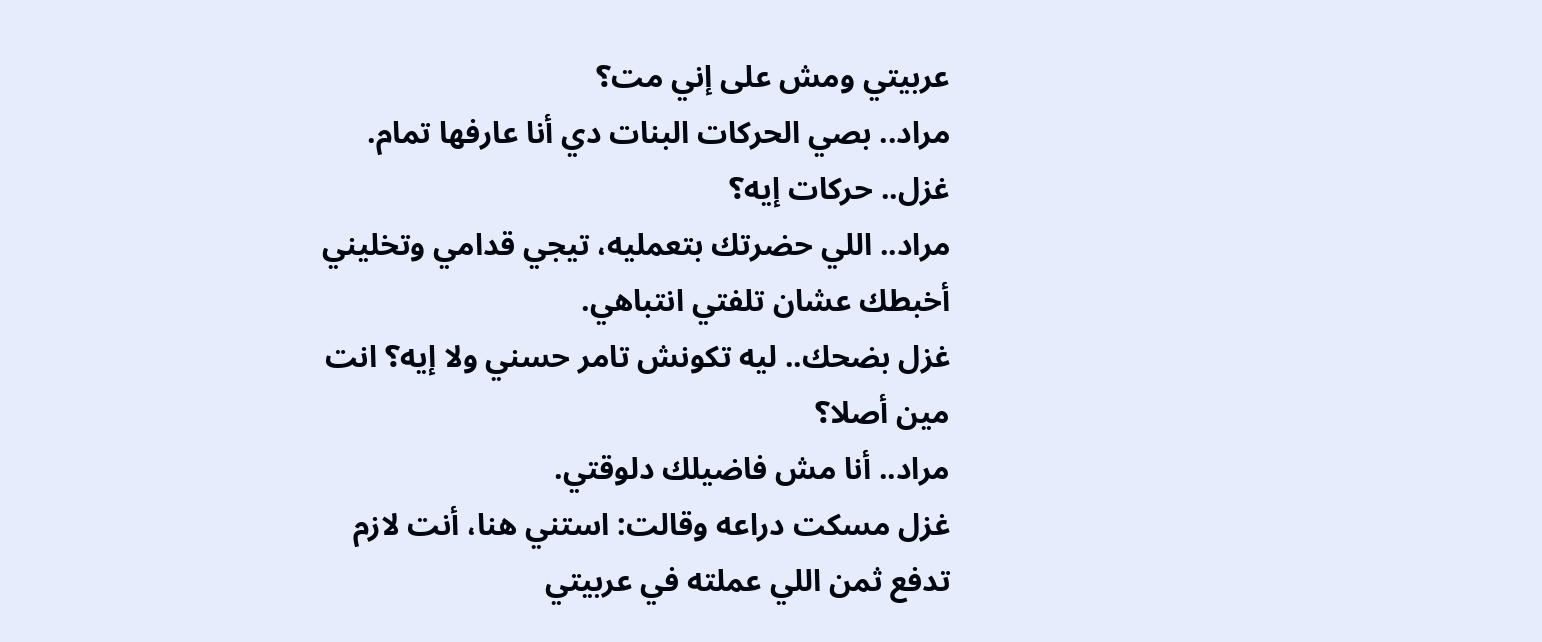عربيتي ومش على إني مت؟
مراد.. بصي الحركات البنات دي أنا عارفها تمام.
غزل.. حركات إيه؟
مراد.. اللي حضرتك بتعمليه، تيجي قدامي وتخليني أخبطك عشان تلفتي انتباهي.
غزل بضحك.. ليه تكونش تامر حسني ولا إيه؟ انت مين أصلا؟
مراد.. أنا مش فاضيلك دلوقتي.
غزل مسكت دراعه وقالت: استني هنا، أنت لازم تدفع ثمن اللي عملته في عربيتي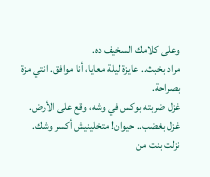وعلى كلامك السخيف ده.
مراد بخبث.. عايزة ليلة معايا، أنا موافق. انتي مزة بصراحة.
غزل ضربته بوكس في وشه، وقع على الأرض.
غزل بغضب.. حيوان! متخلينيش أكسر وشك.
نزلت بنت من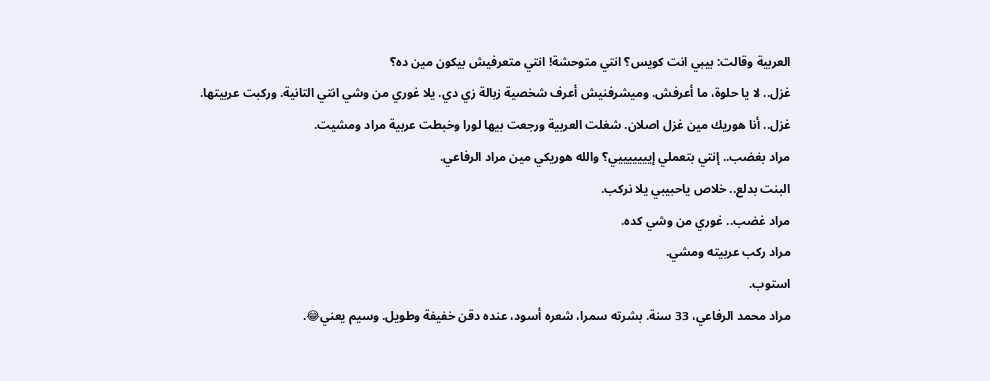العربية وقالت: بيبي انت كويس؟ انتي متوحشة! انتي متعرفيش بيكون مين ده؟
غزل.. لا يا حلوة، ما أعرفش. وميشرفنيش أعرف شخصية زبالة زي دي. يلا غوري من وشي انتي التانية. وركبت عربيتها.
غزل.. أنا هوريك مين غزل اصلان. شغلت العربية ورجعت بيها لورا وخبطت عربية مراد ومشيت.
مراد بغضب.. إنتي بتعملي إيييييييي؟ والله هوريكي مين مراد الرفاعي.
البنت بدلع.. خلاص ياحبيبي يلا نركب.
مراد غضب.. غوري من وشي كده.
مراد ركب عربيته ومشي.
استوب.
مراد محمد الرفاعي، 33 سنة. بشرته سمرا، شعره أسود، عنده دقن خفيفة وطويل. وسيم يعني😂.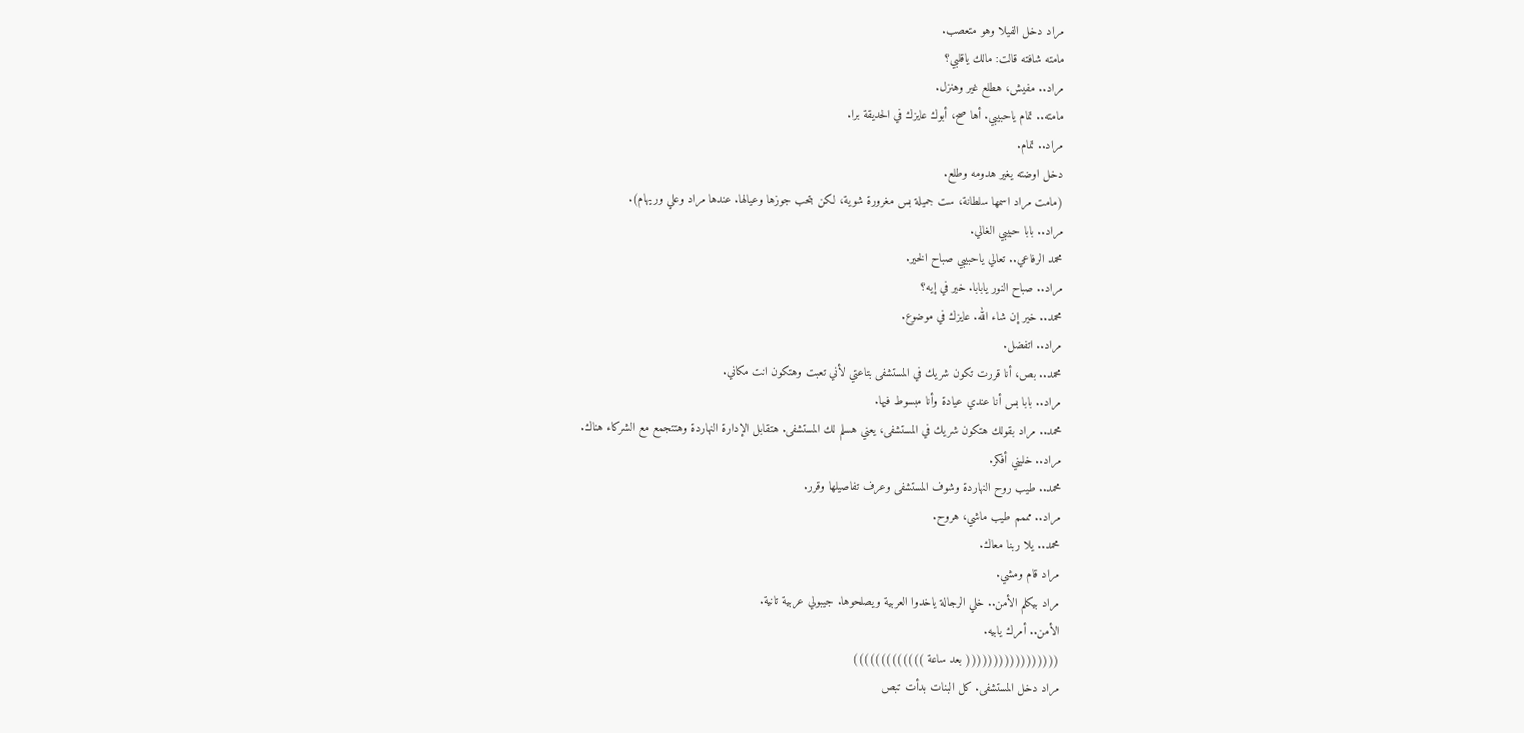مراد دخل الفيلا وهو متعصب.
مامته شافته قالت: مالك ياقلبي؟
مراد.. مفيش، هطلع غير وهنزل.
مامته.. تمام ياحبيبي. أها صح، أبوك عايزك في الحديقة برا.
مراد.. تمام.
دخل اوضته يغير هدومه وطلع.
(مامت مراد اسمها سلطانة، ست جميلة بس مغرورة شوية، لكن بتحب جوزها وعيالها. عندها مراد وعلي وريهام).
مراد.. بابا حبيبي الغالي.
محمد الرفاعي.. تعالي ياحبيبي صباح الخير.
مراد.. صباح النور يابابا. خير في إيه؟
محمد.. خير إن شاء الله. عايزك في موضوع.
مراد.. اتفضل.
محمد.. بص، أنا قررت تكون شريك في المستشفى بتاعتي لأني تعبت وهتكون انت مكاني.
مراد.. بابا بس أنا عندي عيادة وأنا مبسوط فيها.
محمد.. مراد بقولك هتكون شريك في المستشفى، يعني هسلم لك المستشفى. هتقابل الإدارة النهاردة وهتتجمع مع الشركاء هناك.
مراد.. خليني أفكر.
محمد.. طيب روح النهاردة وشوف المستشفى وعرف تفاصيلها وقرر.
مراد.. مممم طيب ماشي، هروح.
محمد.. يلا ربنا معاك.
مراد قام ومشي.
مراد بيكلم الأمن.. خلي الرجالة ياخدوا العربية ويصلحوها. جيبولي عربية تانية.
الأمن.. أمرك يابيه.
((((((((((((((((( بعد ساعة )))))))))))))
مراد دخل المستشفى. كل البنات بدأت تبص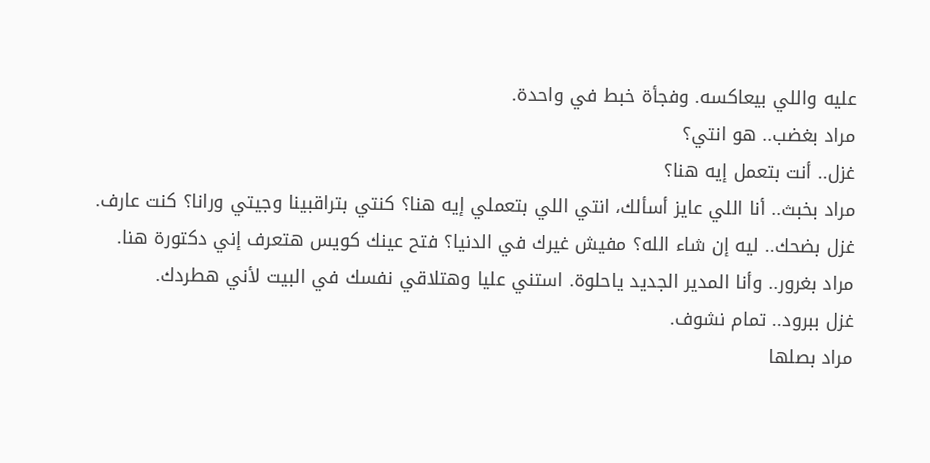عليه واللي بيعاكسه. وفجأة خبط في واحدة.
مراد بغضب.. هو انتي؟
غزل.. أنت بتعمل إيه هنا؟
مراد بخبث.. أنا اللي عايز أسألك، انتي اللي بتعملي إيه هنا؟ كنتي بتراقبينا وجيتي ورانا؟ كنت عارف.
غزل بضحك.. ليه إن شاء الله؟ مفيش غيرك في الدنيا؟ فتح عينك كويس هتعرف إني دكتورة هنا.
مراد بغرور.. وأنا المدير الجديد ياحلوة. استني عليا وهتلاقي نفسك في البيت لأني هطردك.
غزل ببرود.. تمام نشوف.
مراد بصلها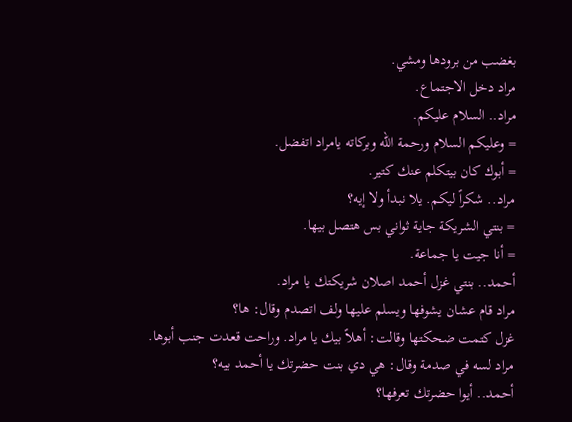بغضب من برودها ومشي.
مراد دخل الاجتماع.
مراد.. السلام عليكم.
= وعليكم السلام ورحمة الله وبركاته يامراد اتفضل.
= أبوك كان بيتكلم عنك كتير.
مراد.. شكراً ليكم. يلا نبدأ ولا إيه؟
= بنتي الشريكة جاية ثواني بس هتصل بيها.
= أنا جيت يا جماعة.
أحمد.. بنتي غزل أحمد اصلان شريكتك يا مراد.
مراد قام عشان يشوفها ويسلم عليها ولف اتصدم وقال: ها؟
غزل كتمت ضحكتها وقالت: أهلاً بيك يا مراد. وراحت قعدت جنب أبوها.
مراد لسه في صدمة وقال: هي دي بنت حضرتك يا أحمد بيه؟
أحمد.. أيوا حضرتك تعرفها؟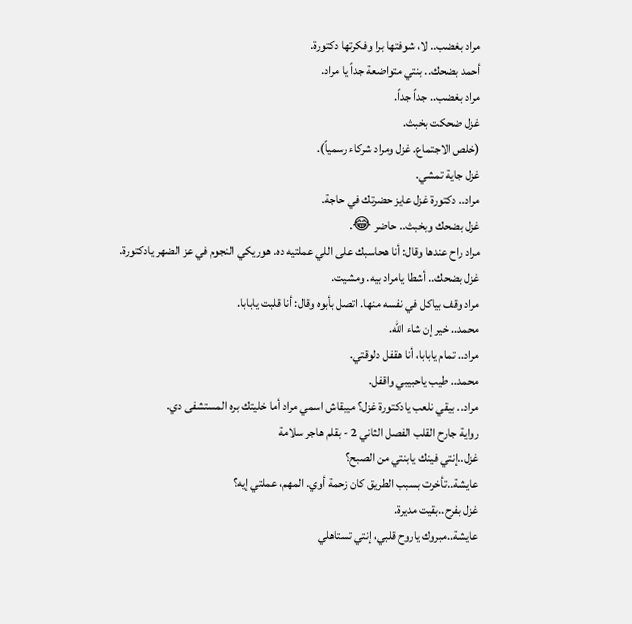مراد بغضب.. لا، شوفتها برا وفكرتها دكتورة.
أحمد بضحك.. بنتي متواضعة جداً يا مراد.
مراد بغضب.. جداً جداً.
غزل ضحكت بخبث.
(خلص الاجتماع. غزل ومراد شركاء رسمياً).
غزل جاية تمشي.
مراد.. دكتورة غزل عايز حضرتك في حاجة.
غزل بضحك وبخبث.. حاضر 😂.
مراد راح عندها وقال: أنا هحاسبك على اللي عملتيه ده. هوريكي النجوم في عز الضهر يادكتورة.
غزل بضحك.. أشطا يامراد بيه. ومشيت.
مراد وقف بياكل في نفسه منها. اتصل بأبوه وقال: أنا قلبت يابابا.
محمد.. خير إن شاء الله.
مراد.. تمام يابابا، أنا هقفل دلوقتي.
محمد.. طيب ياحبيبي واقفل.
مراد.. بيقي نلعب يادكتورة غزل؟ ميبقاش اسمي مراد أما خليتك بره المستشفى دي.
رواية جارح القلب الفصل الثاني 2 - بقلم هاجر سلامة
غزل..إنتي فينك يابنتي من الصبح؟
عايشة..تأخرت بسبب الطريق كان زحمة أوي. المهم، عملتي إيه؟
غزل بفرح..بقيت مديرة.
عايشة..مبروك ياروح قلبي، إنتي تستاهلي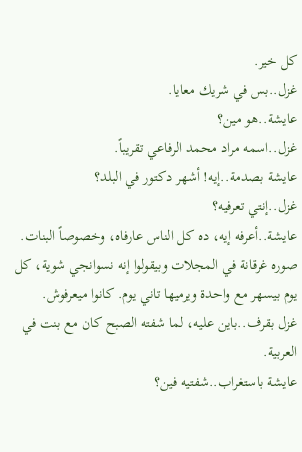كل خير.
غزل..بس في شريك معايا.
عايشة..هو مين؟
غزل..اسمه مراد محمد الرفاعي تقريباً.
عايشة بصدمة..إيه! أشهر دكتور في البلد؟
غزل..إنتي تعرفيه؟
عايشة..أعرفه إيه، ده كل الناس عارفاه، وخصوصاً البنات. صوره غرقانة في المجلات وبيقولوا إنه نسوانجي شوية، كل يوم بيسهر مع واحدة ويرميها تاني يوم. كانوا ميعرفوش.
غزل بقرف..باين عليه، لما شفته الصبح كان مع بنت في العربية.
عايشة باستغراب..شفتيه فين؟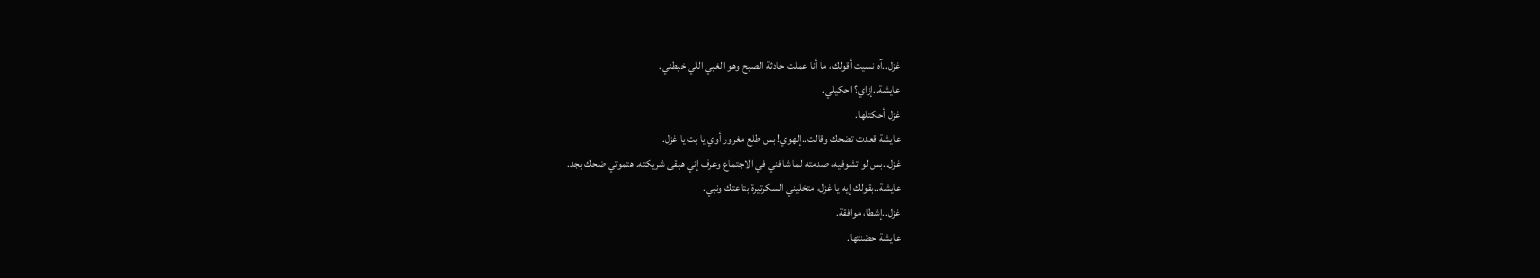غزل..آه نسيت أقولك، ما أنا عملت حادثة الصبح وهو الغبي اللي خبطني.
عايشة..إزاي؟ احكيلي.
غزل أحكتلها.
عايشة قعدت تضحك وقالت..إلهوي! بس طلع مغرور أوي يا بت يا غزل.
غزل..بس لو تشوفيه، صدمته لما شافني في الاجتماع وعرف إني هبقى شريكته. هتموتي ضحك بجد.
عايشة..بقولك إيه يا غزل، متخليني السكرتيرة بتاعتك ونبي.
غزل..إشطا، موافقة.
عايشة حضنتها.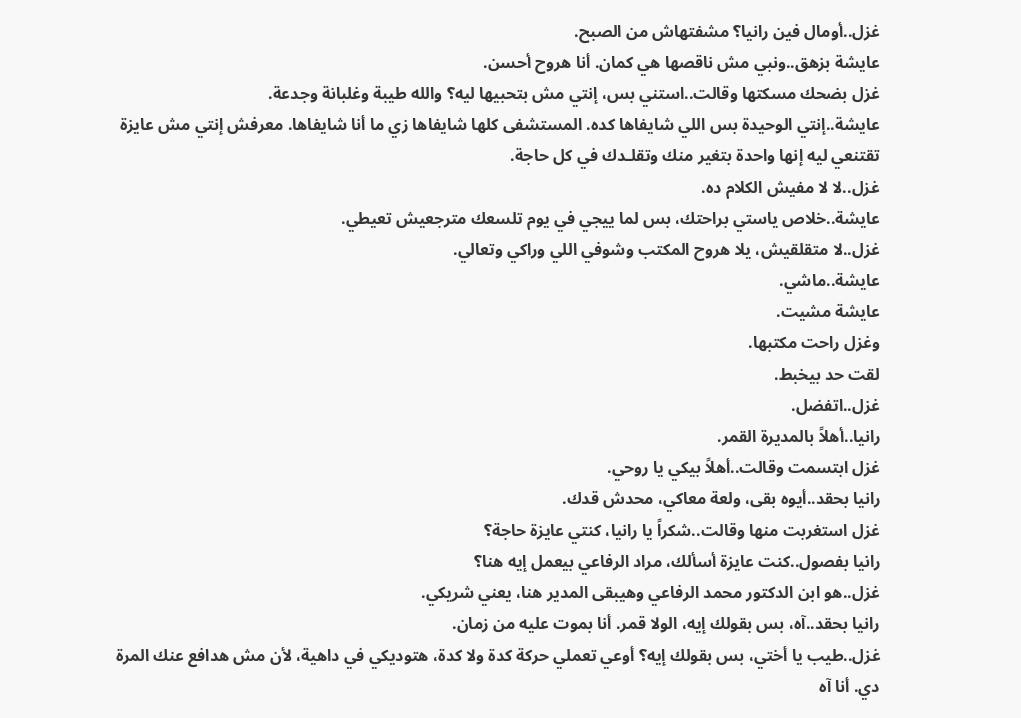غزل..أومال فين رانيا؟ مشفتهاش من الصبح.
عايشة بزهق..ونبي مش ناقصها هي كمان. أنا هروح أحسن.
غزل بضحك مسكتها وقالت..استني بس، إنتي مش بتحبيها ليه؟ والله طيبة وغلبانة وجدعة.
عايشة..إنتي الوحيدة بس اللي شايفاها كده. المستشفى كلها شايفاها زي ما أنا شايفاها. معرفش إنتي مش عايزة تقتنعي ليه إنها واحدة بتغير منك وتقلـدك في كل حاجة.
غزل..لا لا مفيش الكلام ده.
عايشة..خلاص ياستي براحتك، بس لما ييجي في يوم تلسعك مترجعيش تعيطي.
غزل..لا متقلقيش، يلا هروح المكتب وشوفي اللي وراكي وتعالي.
عايشة..ماشي.
عايشة مشيت.
وغزل راحت مكتبها.
لقت حد بيخبط.
غزل..اتفضل.
رانيا..أهلاً بالمديرة القمر.
غزل ابتسمت وقالت..أهلاً بيكي يا روحي.
رانيا بحقد..أيوه بقى، ولعة معاكي، محدش قدك.
غزل استغربت منها وقالت..شكراً يا رانيا، كنتي عايزة حاجة؟
رانيا بفصول..كنت عايزة أسألك، مراد الرفاعي بيعمل إيه هنا؟
غزل..هو ابن الدكتور محمد الرفاعي وهيبقى المدير هنا، يعني شريكي.
رانيا بحقد..آه، بس بقولك إيه، الولا قمر. أنا بموت عليه من زمان.
غزل..طيب يا أختي، بس بقولك إيه؟ أوعي تعملي حركة كدة ولا كدة، هتوديكي في داهية، لأن مش هدافع عنك المرة دي. أنا آه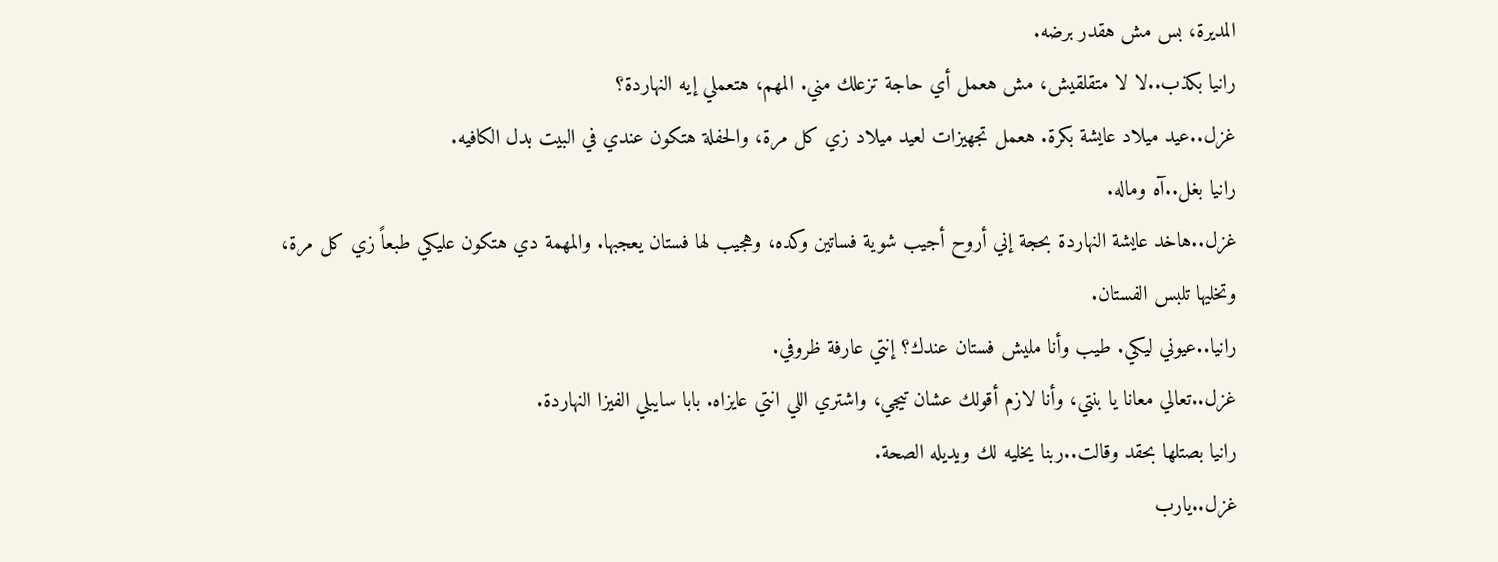المديرة، بس مش هقدر برضه.
رانيا بكذب..لا لا متقلقيش، مش هعمل أي حاجة تزعلك مني. المهم، هتعملي إيه النهاردة؟
غزل..عيد ميلاد عايشة بكرة. هعمل تجهيزات لعيد ميلاد زي كل مرة، والحفلة هتكون عندي في البيت بدل الكافيه.
رانيا بغل..آه وماله.
غزل..هاخد عايشة النهاردة بحجة إني أروح أجيب شوية فساتين وكده، وهجيب لها فستان يعجبها. والمهمة دي هتكون عليكي طبعاً زي كل مرة، وتخليها تلبس الفستان.
رانيا..عيوني ليكي. طيب وأنا مليش فستان عندك؟ إنتي عارفة ظروفي.
غزل..تعالي معانا يا بنتي، وأنا لازم أقولك عشان تيجي، واشتري اللي انتي عايزاه. بابا سايبلي الفيزا النهاردة.
رانيا بصتلها بحقد وقالت..ربنا يخليه لك ويديله الصحة.
غزل..يارب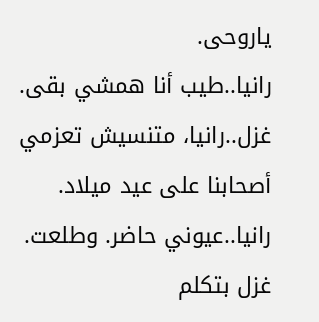ياروحى.
رانيا..طيب أنا همشي بقى.
غزل..رانيا، متنسيش تعزمي أصحابنا على عيد ميلاد.
رانيا..عيوني حاضر. وطلعت.
غزل بتكلم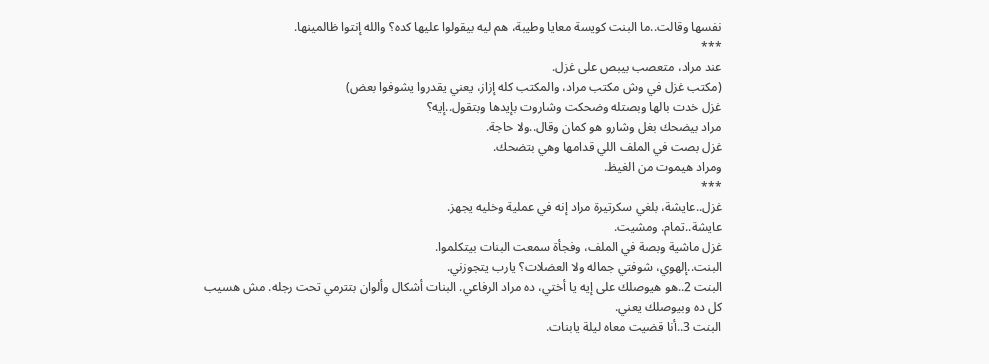نفسها وقالت..ما البنت كويسة معايا وطيبة، هم ليه بيقولوا عليها كده؟ والله إنتوا ظالمينها.
***
عند مراد، متعصب بيبص على غزل.
(مكتب غزل في وش مكتب مراد، والمكتب كله إزاز، يعني يقدروا يشوفوا بعض)
غزل خدت بالها وبصتله وضحكت وشاروت بإيدها وبتقول..إيه؟
مراد بيضحك بغل وشارو هو كمان وقال..ولا حاجة.
غزل بصت في الملف اللي قدامها وهي بتضحك.
ومراد هيموت من الغيظ.
***
غزل..عايشة، بلغي سكرتيرة مراد إنه في عملية وخليه يجهز.
عايشة..تمام. ومشيت.
غزل ماشية وبصة في الملف، وفجأة سمعت البنات بيتكلموا.
البنت..إلهوي، شوفتي جماله ولا العضلات؟ يارب يتجوزني.
البنت 2..هو هيوصلك على إيه يا أختي، ده مراد الرفاعي. البنات أشكال وألوان بتترمي تحت رجله. مش هسيب كل ده وبيوصلك يعني.
البنت 3..أنا قضيت معاه ليلة يابنات.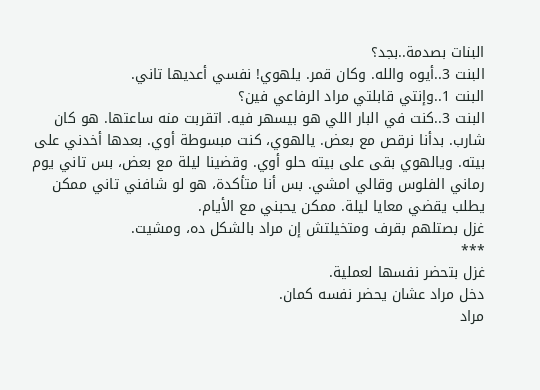البنات بصدمة..بجد؟
البنت 3..أيوه والله. وكان قمر. يلهوي! نفسي أعديها تاني.
البنت 1..وإنتي قابلتي مراد الرفاعي فين؟
البنت 3..كنت في البار اللي هو بيسهر فيه. اتقربت منه ساعتها. هو كان شارب. بدأنا نرقص مع بعض. يالهوي، كنت مبسوطة أوي. بعدها أخدني على بيته. ويالهوي بقى على بيته حلو أوي. وقضينا ليلة مع بعض، بس تاني يوم رماني الفلوس وقالي امشي. بس أنا متأكدة، هو لو شافني تاني ممكن يطلب يقضي معايا ليلة. ممكن يحبني مع الأيام.
غزل بصتلهم بقرف ومتخيلتش إن مراد بالشكل ده، ومشيت.
***
غزل بتحضر نفسها لعملية.
دخل مراد عشان يحضر نفسه كمان.
مراد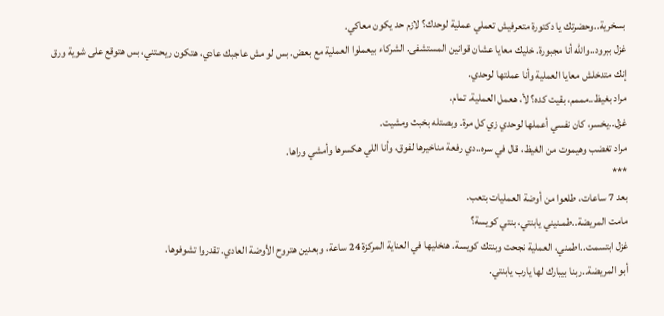بسخرية..وحضرتك يا دكتورة متعرفيش تعملي عملية لوحدك؟ لازم حد يكون معاكي.
غزل ببرود..والله أنا مجبورة. خليك معايا عشان قوانين المستشفى. الشركاء بيعملوا العملية مع بعض. بس لو مش عاجبك عادي، هتكون ريحـتني، بس هتوقع على شوية ورق إنك متدخلش معايا العملية وأنا عملتها لوحدي.
مراد بغيظ..مممم، بقيت كده؟ لأ، هعمل العملية. تمام.
غزل..يخسر، كان نفسي أعملها لوحدي زي كل مرة. وبصتله بخبث ومشيت.
مراد تغضب وهيموت من الغيظ، قال في سره..دي رفعة مناخيرها لفوق، وأنا اللي هكسرها وأمشي وراها.
***
بعد 7 ساعات، طلعوا من أوضة العمليات بتعب.
مامت المريضة..طمـنيني يابنتي، بنتي كويسة؟
غزل ابتسمت..اطمني، العملية نجحت وبنتك كويسة. هنخليها في العناية المركزة 24 ساعة، وبعدين هتروح الأوضة العادي. تقدروا تشوفوها.
أبو المريضة..ربنا بيبارك لها يارب يابنتي.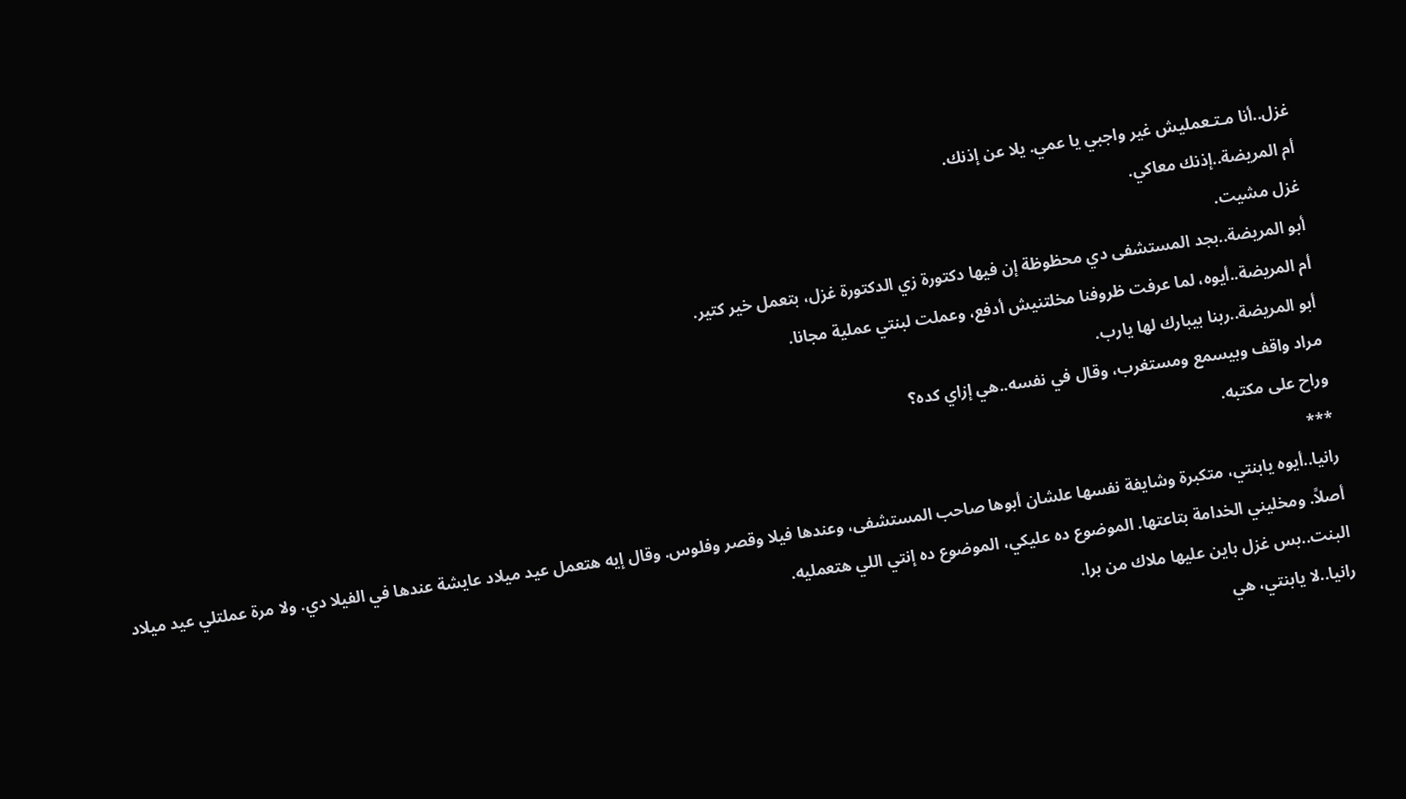غزل..أنا مـتـعمليش غير واجبي يا عمي. يلا عن إذنك.
أم المريضة..إذنك معاكي.
غزل مشيت.
أبو المريضة..بجد المستشفى دي محظوظة إن فيها دكتورة زي الدكتورة غزل، بتعمل خير كتير.
أم المريضة..أيوه، لما عرفت ظروفنا مخلتنيش أدفع، وعملت لبنتي عملية مجانا.
أبو المريضة..ربنا بيبارك لها يارب.
مراد واقف وبيسمع ومستغرب، وقال في نفسه..هي إزاي كده؟
وراح على مكتبه.
***
رانيا..أيوه يابنتي، متكبرة وشايفة نفسها علشان أبوها صاحب المستشفى، وعندها فيلا وقصر وفلوس. وقال إيه هتعمل عيد ميلاد عايشة عندها في الفيلا دي. ولا مرة عملتلي عيد ميلاد أصلاً. ومخليني الخدامة بتاعتها. الموضوع ده عليكي، الموضوع ده إنتي اللي هتعمليه.
البنت..بس غزل باين عليها ملاك من برا.
رانيا..لا يابنتي، هي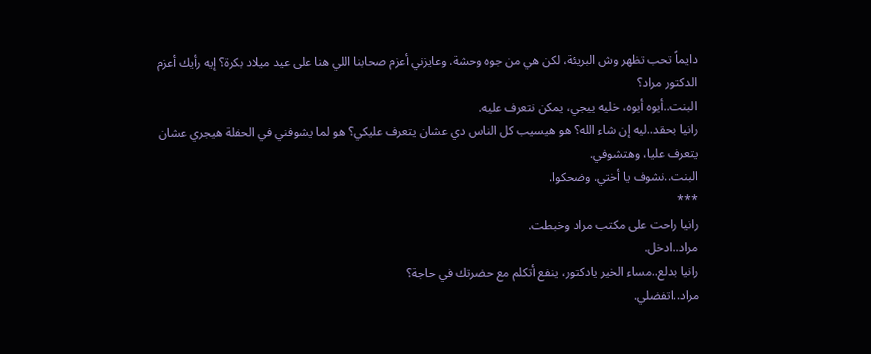دايماً تحب تظهر وش البريئة، لكن هي من جوه وحشة. وعايزني أعزم صحابنا اللي هنا على عيد ميلاد بكرة؟ إيه رأيك أعزم الدكتور مراد؟
البنت..أيوه أيوه، خليه ييجي، يمكن نتعرف عليه.
رانيا بحقد..ليه إن شاء الله؟ هو هيسيب كل الناس دي عشان يتعرف عليكي؟ هو لما يشوفني في الحفلة هيجري عشان يتعرف عليا، وهتشوفي.
البنت..نشوف يا أختي. وضحكوا.
***
رانيا راحت على مكتب مراد وخبطت.
مراد..ادخل.
رانيا بدلع..مساء الخير يادكتور، ينفع أتكلم مع حضرتك في حاجة؟
مراد..اتفضلي.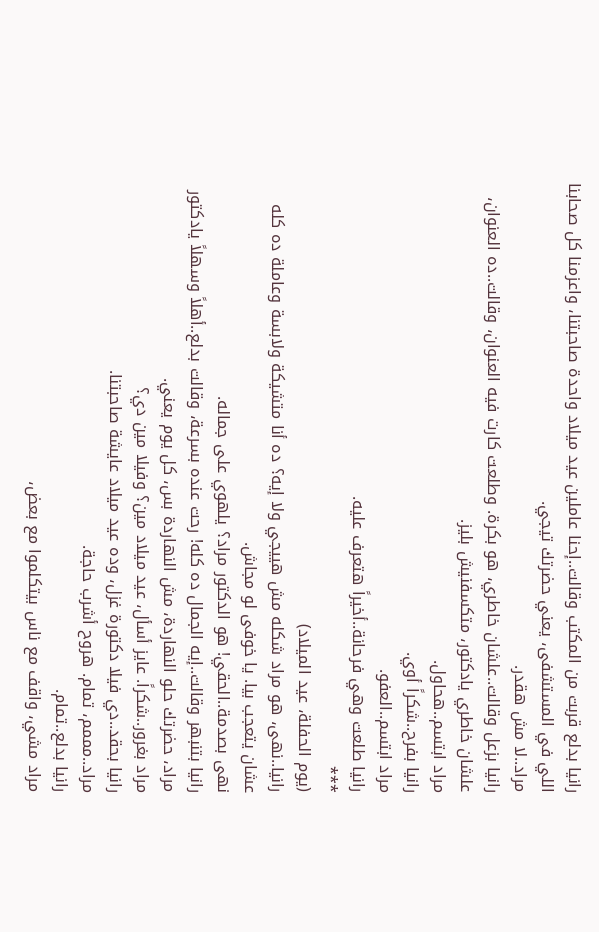رانيا بدلع قربت من المكتب وقالت..إحنا عاملين عيد ميلاد واحدة صاحبتنا، واعزمنا كل صحابنا اللي في المستشفى، يعني حضرتك تيجي.
مراد..لا مش هقدر.
رانيا بزعل وقالت..علشان خاطري، هو بكرة. وطلعت كارت فيه العنوان، وقالت..ده العنوان، علشان خاطري يادكتور، متكسفنيش بليز.
مراد ابتسم..هحاول.
رانيا بفرح..شكراً أوي.
مراد ابتسم..العفو.
رانيا طلعت وهي فرحانة..أخيراً هتعرف عليه.
***
(يوم الحفلة، عيد الميلاد)
رانيا..نهى، هو مراد شكله مش هييجي ولا إيه؟ ده أنا متشيكة ولابسة وعاملة ده كله عشان يتعجب بيا. يا خوفى لو مجاش.
نهى بصدمة..الحقي! هو الدكتور مراد؟ يلهوي على جماله.
رانيا بتنبهر وقالت..إيه الجمال ده كله! رحت عنده بسرعة، وقالت بدلع..أهلاً وسهلاً يادكتور مراد، حضرتك حلو النهاردة، مش النهاردة بس، كل يوم يعني.
مراد بغرور..شكراً. عايز أسأل، عيد ميلاد مين؟ وفيلا مين دي؟
رانيا بحقد..دي فيلا دكتورة غزل، وده عيد ميلاد عايشة صاحبتنا.
مراد..مممم، تمام. هروح أشرب حاجة.
رانيا بدلع..تمام.
مراد مشي، واقف مع ناس بيتكلموا مع بعض،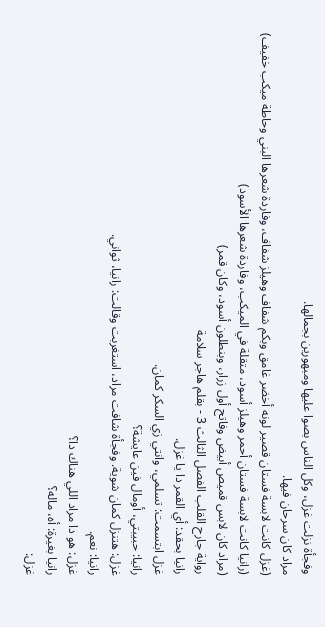وفجأة نزلت غزل، وكل الناس بصوا عليها ومبهورين بجمالها.
مراد كان سرحان فيها.
(غزل كانت لابسة فستان قصير لونه أخضر غامق وبكم شفاف وهيلز شفاف، وفاردة شعرها البني وحاطة ميكب خفيف)
(رانيا كانت لابسة فستان أحمر وهيلز أسود، متقلة في الميكب، وفاردة شعرها الأسود)
(مراد كان لابس قميص أبيض وفاتح أول زرار، وبنطلون أسود، وكان قمر)
رواية جارح القلب الفصل الثالث 3 - بقلم هاجر سلامة
رانيا بحقد: أي القمر دا يا غزل.
غزل ابتسمت: تسلمي، وانتي زي السكر كمان.
رانيا: حبيبتي، أومال فين عايشة؟
غزل: هتنزل كمان شوية. وفجأة شافت مراد، استغربت وقالت: رانيا، ثواني.
رانيا: نعم.
غزل: هو دا مراد اللي هناك دا؟
رانيا بغيرة: أه، ماله؟
غزل: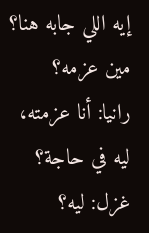إيه اللي جابه هنا؟ مين عزمه؟
رانيا: أنا عزمته، ليه في حاجة؟
غزل: ليه؟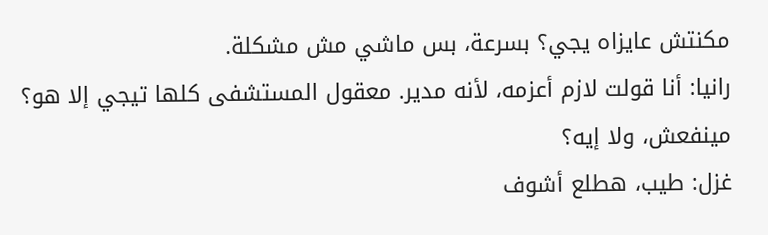مكنتش عايزاه يجي؟ بسرعة، بس ماشي مش مشكلة.
رانيا: أنا قولت لازم أعزمه، لأنه مدير. معقول المستشفى كلها تيجي إلا هو؟ مينفعش، ولا إيه؟
غزل: طيب، هطلع أشوف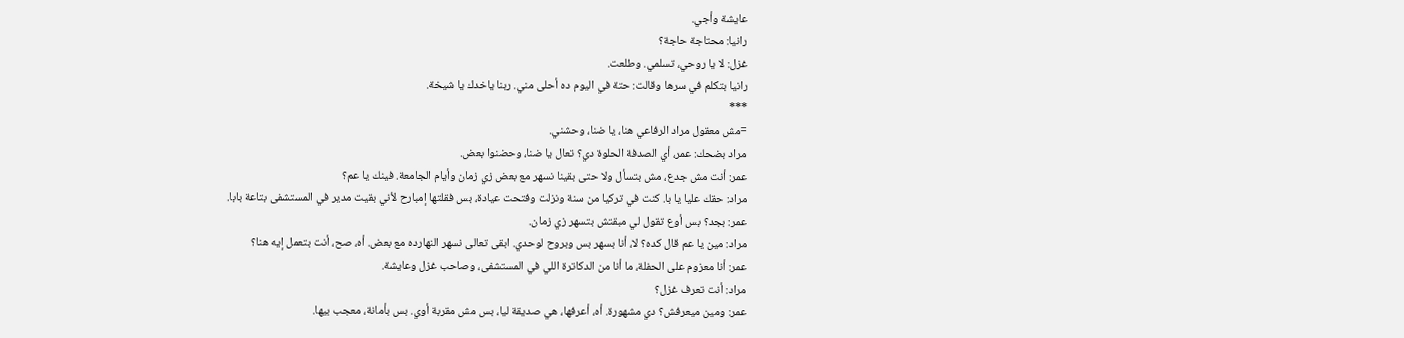عايشة وأجي.
رانيا: محتاجة حاجة؟
غزل: لا يا روحي، تسلمي. وطلعت.
رانيا بتكلم في سرها وقالت: حتة في اليوم ده أحلى مني. ربنا ياخدك يا شيخة.
***
=مش معقول مراد الرفاعي هنا، يا ضنا، وحشني.
مراد بضحك: عمر، أي الصدفة الحلوة دي؟ تعال يا ضنا، وحضنوا بعض.
عمر: أنت مش جدع، مش بتسأل ولا حتى بقينا نسهر مع بعض زي زمان وأيام الجامعة. فينك يا عم؟
مراد: حقك عليا يا با. كنت في تركيا من سنة ونزلت وفتحت عيادة، بس فقلتها إمبارح لأني بقيت مدير في المستشفى بتاعة بابا.
عمر: بجد؟ بس أوع تقول لي مبقتش بتسهر زي زمان.
مراد: مين يا عم قال كده؟ لا، أنا بسهر بس وبروح لوحدي. ابقى تعالى نسهر النهارده مع بعض. أه، صح، أنت بتعمل إيه هنا؟
عمر: أنا معزوم على الحفلة، ما أنا من الدكاترة اللي في المستشفى، وصاحب غزل وعايشة.
مراد: أنت تعرف غزل؟
عمر: ومين ميعرفش؟ دي مشهورة. أه، أعرفها، هي صديقة ليا، بس مش مقربة أوي. بس بأمانة، معجب بيها.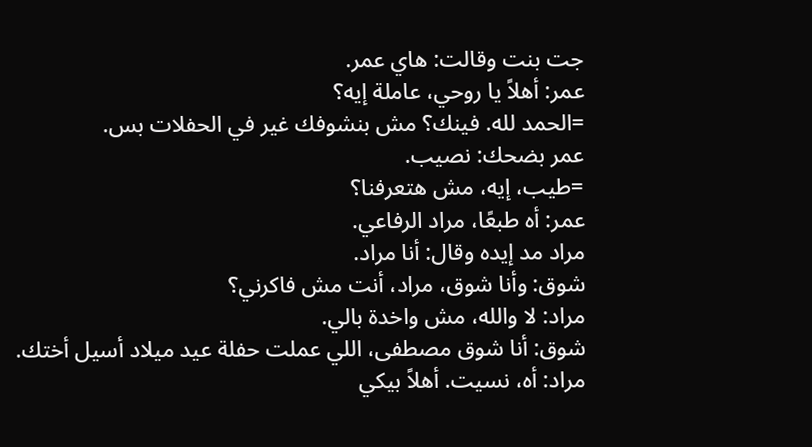جت بنت وقالت: هاي عمر.
عمر: أهلاً يا روحي، عاملة إيه؟
=الحمد لله. فينك؟ مش بنشوفك غير في الحفلات بس.
عمر بضحك: نصيب.
=طيب، إيه، مش هتعرفنا؟
عمر: أه طبعًا، مراد الرفاعي.
مراد مد إيده وقال: أنا مراد.
شوق: وأنا شوق، مراد، أنت مش فاكرني؟
مراد: لا والله، مش واخدة بالي.
شوق: أنا شوق مصطفى، اللي عملت حفلة عيد ميلاد أسيل أختك.
مراد: أه، نسيت. أهلاً بيكي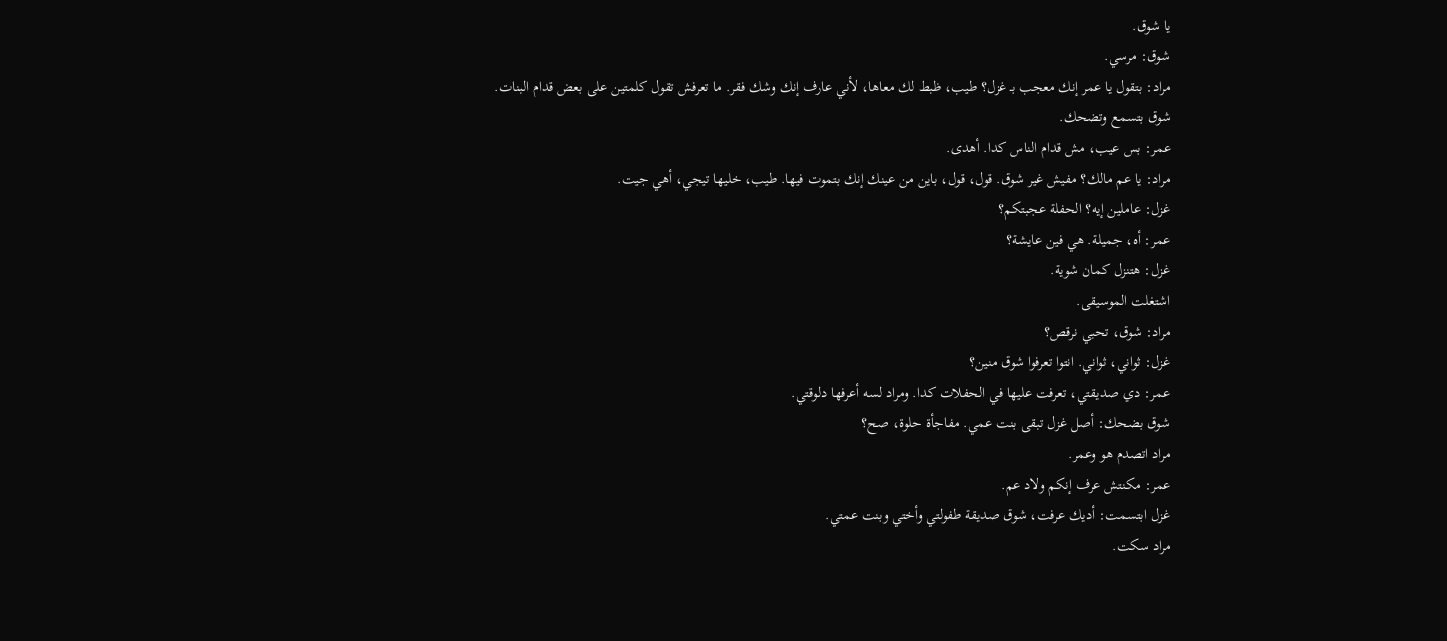يا شوق.
شوق: مرسي.
مراد: بتقول يا عمر إنك معجب بـ غزل؟ طيب، ظبط لك معاها، لأني عارف إنك وشك فقر. ما تعرفش تقول كلمتين على بعض قدام البنات.
شوق بتسمع وتضحك.
عمر: بس عيب، مش قدام الناس كدا. أهدى.
مراد: يا عم مالك؟ مفيش غير شوق. قول، قول، باين من عينك إنك بتموت فيها. طيب، خليها تيجي، أهي جيت.
غزل: عاملين إيه؟ الحفلة عجبتكم؟
عمر: أه، جميلة. هي فين عايشة؟
غزل: هتنزل كمان شوية.
اشتغلت الموسيقى.
مراد: شوق، تحبي نرقص؟
غزل: ثواني، ثواني. انتوا تعرفوا شوق منين؟
عمر: دي صديقتي، تعرفت عليها في الحفلات كدا. ومراد لسه أعرفها دلوقتي.
شوق بضحك: أصل غزل تبقى بنت عمي. مفاجأة حلوة، صح؟
مراد اتصدم هو وعمر.
عمر: مكنتش عرف إنكم ولاد عم.
غزل ابتسمت: أديك عرفت، شوق صديقة طفولتي وأختي وبنت عمتي.
مراد سكت.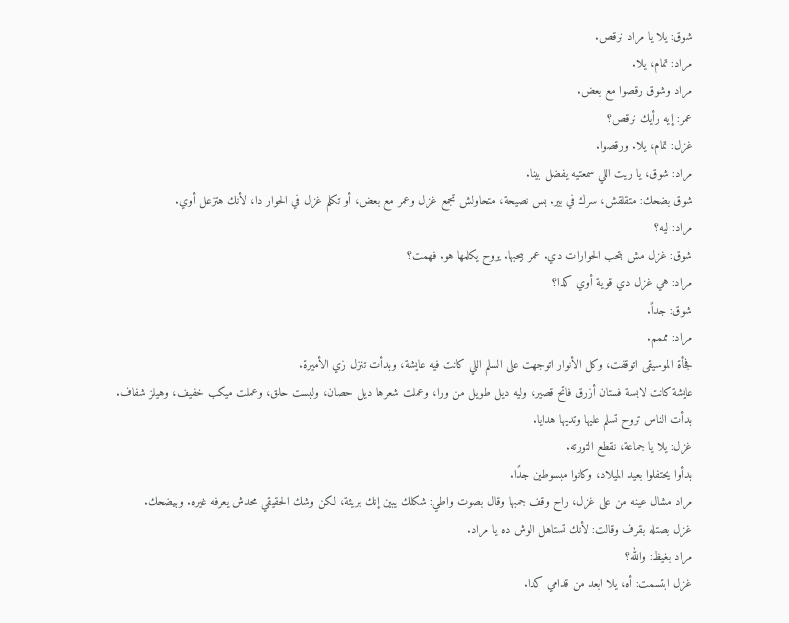شوق: يلا يا مراد نرقص.
مراد: تمام، يلا.
مراد وشوق رقصوا مع بعض.
عمر: إيه رأيك نرقص؟
غزل: تمام، يلا. ورقصوا.
مراد: شوق، يا ريت اللي سمعتيه يفضل بينا.
شوق بضحك: متقلقش، سرك في بير. بس نصيحة، متحاولش تجمع غزل وعمر مع بعض، أو تكلم غزل في الحوار دا، لأنك هتزعل أوي.
مراد: ليه؟
شوق: غزل مش بتحب الحوارات دي. عمر بيحبها. يروح يكلمها هو. فهمت؟
مراد: هي غزل دي قوية أوي كدا؟
شوق: جداً.
مراد: مممم.
فجأة الموسيقى اتوقفت، وكل الأنوار اتوجهت على السلم اللي كانت فيه عايشة، وبدأت تنزل زي الأميرة.
عايشة كانت لابسة فستان أزرق فاتح قصير، وليه ديل طويل من ورا، وعملت شعرها ديل حصان، ولبست حلق، وعملت ميكب خفيف، وهيلز شفاف.
بدأت الناس تروح تسلم عليها وتديها هدايا.
غزل: يلا يا جماعة، نقطع التورته.
بدأوا يحتفلوا بعيد الميلاد، وكانوا مبسوطين جدًا.
مراد مشال عينه من على غزل، راح وقف جمبها وقال بصوت واطي: شكلك يبين إنك بريئة، لكن وشك الحقيقي محدش يعرفه غيره. وبيضحك.
غزل بصتله بقرف وقالت: لأنك تستاهل الوش ده يا مراد.
مراد بغيظ: والله؟
غزل ابتسمت: أه، يلا ابعد من قدامي كدا.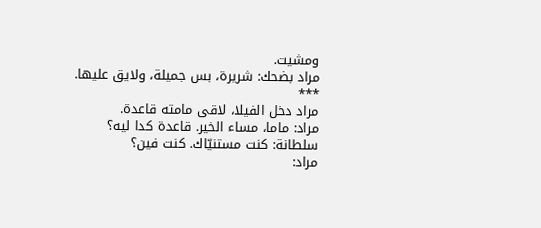ومشيت.
مراد بضحك: شريرة، بس جميلة، ولايق عليها.
***
مراد دخل الفيلا، لاقى مامته قاعدة.
مراد: ماما، مساء الخير. قاعدة كدا ليه؟
سلطانة: كنت مستنيّاك. كنت فين؟
مراد: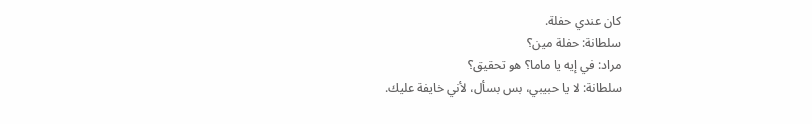كان عندي حفلة.
سلطانة: حفلة مين؟
مراد: في إيه يا ماما؟ هو تحقيق؟
سلطانة: لا يا حبيبي، بس بسأل، لأني خايفة عليك.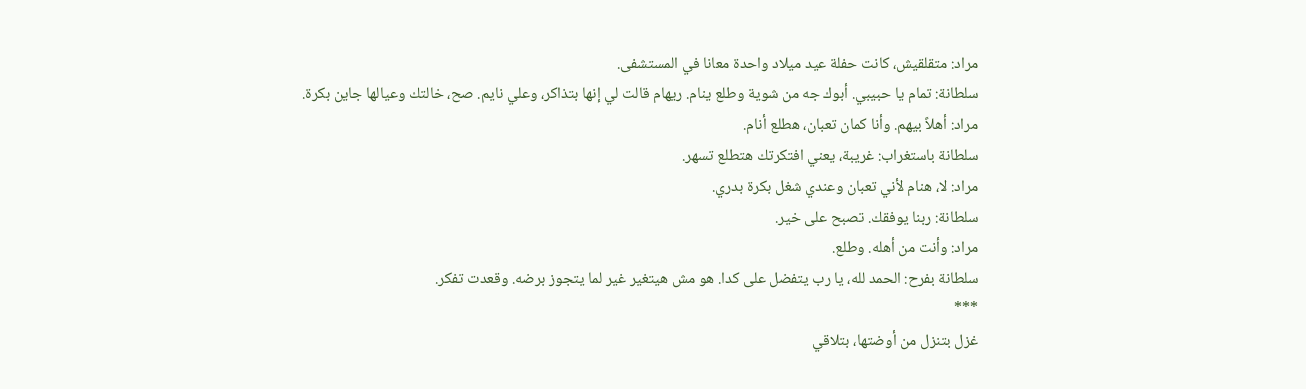مراد: متقلقيش، كانت حفلة عيد ميلاد واحدة معانا في المستشفى.
سلطانة: تمام يا حبيبي. أبوك جه من شوية وطلع ينام. ريهام قالت لي إنها بتذاكر، وعلي نايم. صح، خالتك وعيالها جاين بكرة.
مراد: أهلاً بيهم. وأنا كمان تعبان، هطلع أنام.
سلطانة باستغراب: غريبة، يعني افتكرتك هتطلع تسهر.
مراد: لا، هنام لأني تعبان وعندي شغل بكرة بدري.
سلطانة: ربنا يوفقك. تصبح على خير.
مراد: وأنت من أهله. وطلع.
سلطانة بفرح: الحمد لله، يا رب يتفضل على كدا. هو مش هيتغير غير لما يتجوز برضه. وقعدت تفكر.
***
غزل بتنزل من أوضتها، بتلاقي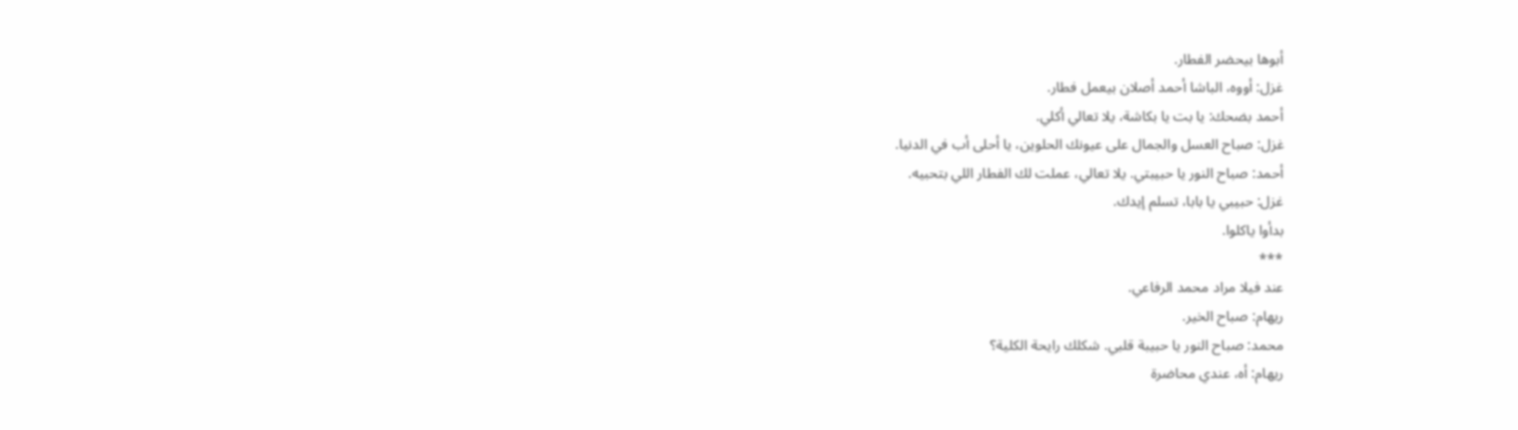أبوها بيحضر الفطار.
غزل: أووه، الباشا أحمد أصلان بيعمل فطار.
أحمد بضحك: يا بت يا بكاشة، يلا تعالي أكلي.
غزل: صباح العسل والجمال على عيونك الحلوين، يا أحلى أب في الدنيا.
أحمد: صباح النور يا حبيبتي. يلا تعالي، عملت لك الفطار اللي بتحبيه.
غزل: حبيبي يا بابا، تسلم إيدك.
بدأوا ياكلوا.
***
عند فيلا مراد محمد الرفاعي.
ريهام: صباح الخير.
محمد: صباح النور يا حبيبة قلبي. شكلك رايحة الكلية؟
ريهام: أه، عندي محاضرة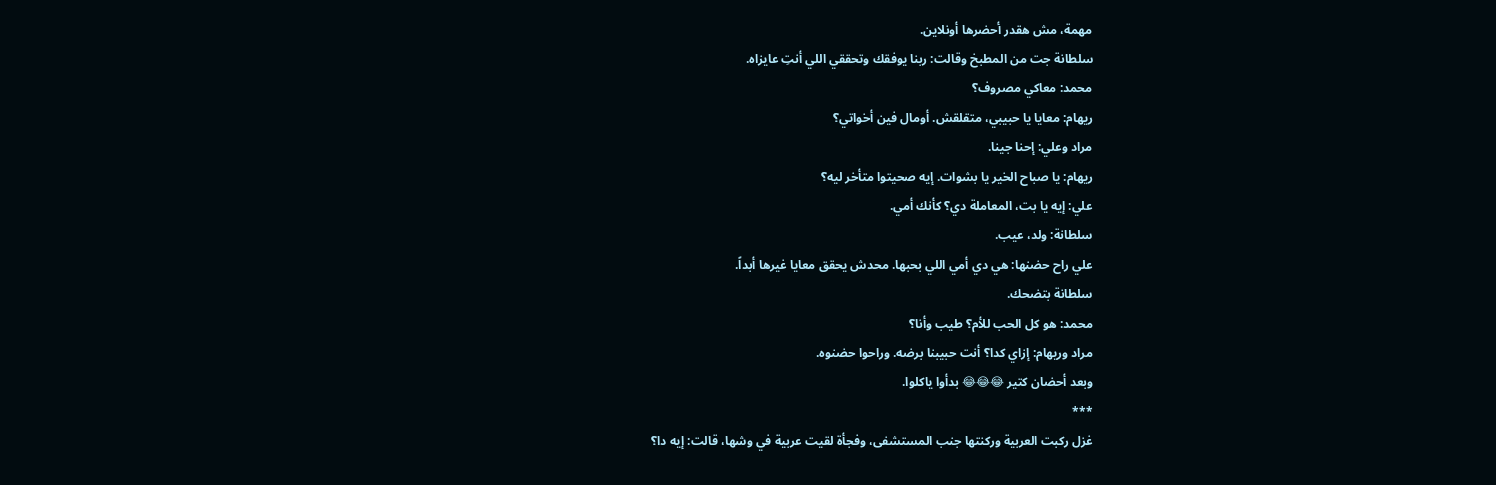مهمة، مش هقدر أحضرها أونلاين.
سلطانة جت من المطبخ وقالت: ربنا يوفقك وتحققي اللي أنتِ عايزاه.
محمد: معاكي مصروف؟
ريهام: معايا يا حبيبي، متقلقش. أومال فين أخواتي؟
مراد وعلي: إحنا جينا.
ريهام: يا صباح الخير يا بشوات. إيه صحيتوا متأخر ليه؟
علي: إيه يا بت، المعاملة دي؟ كأنك أمي.
سلطانة: ولد، عيب.
علي راح حضنها: هي دي أمي اللي بحبها. محدش يحقق معايا غيرها أبداً.
سلطانة بتضحك.
محمد: هو كل الحب للأم؟ طيب وأنا؟
مراد وريهام: إزاي كدا؟ أنت حبيبنا برضه. وراحوا حضنوه.
وبعد أحضان كتير 😂😂😂 بدأوا ياكلوا.
***
غزل ركبت العربية وركنتها جنب المستشفى، وفجأة لقيت عربية في وشها، قالت: إيه دا؟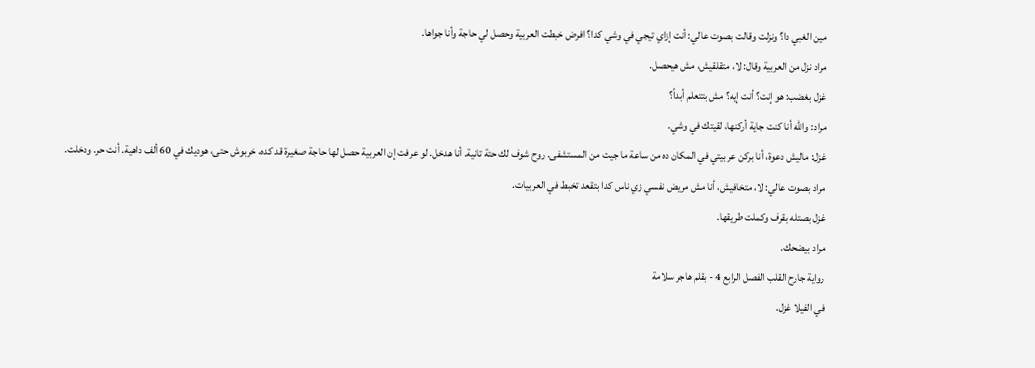مين الغبي دا؟ ونزلت وقالت بصوت عالي: أنت إزاي تيجي في وشي كدا؟ افرض خبطت العربية وحصل لي حاجة وأنا جواها.
مراد نزل من العربية وقال: لا، متقلقيش، مش هيحصل.
غزل بغضب: هو إنت؟ أنت إيه؟ مش بتتعلم أبداً؟
مراد: والله أنا كنت جاية أركنها، لقيتك في وشي.
غزل: ماليش دعوة، أنا بركن عربيتي في المكان ده من ساعة ما جيت من المستشفى. روح شوف لك حتة تانية. أنا هدخل. لو عرفت إن العربية حصل لها حاجة صغيرة قد كده، خربوش حتى، هوديك في 60 ألف داهية. أنت حر. ودخلت.
مراد بصوت عالي: لا، متخافيش، أنا مش مريض نفسي زي ناس كدا بتقعد تخبط في العربيات.
غزل بصتله بقرف وكملت طريقها.
مراد بيضحك.
رواية جارح القلب الفصل الرابع 4 - بقلم هاجر سلامة
في الفيلا غزل.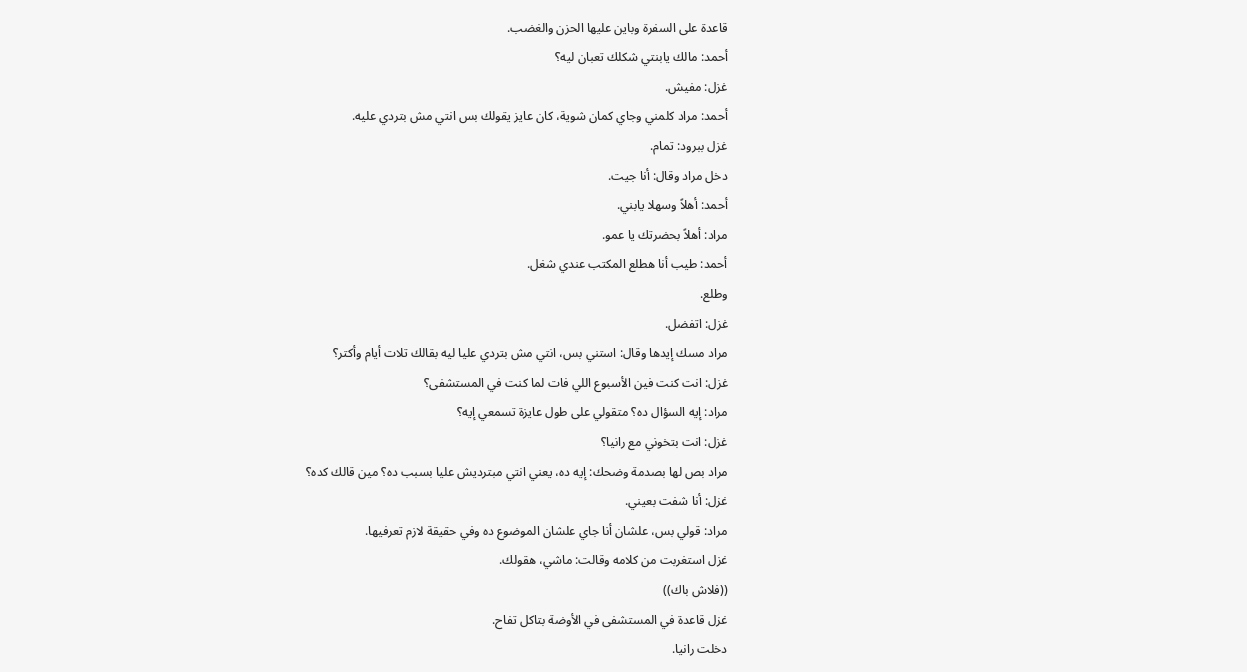قاعدة على السفرة وباين عليها الحزن والغضب.
أحمد: مالك يابنتي شكلك تعبان ليه؟
غزل: مفيش.
أحمد: مراد كلمني وجاي كمان شوية، كان عايز يقولك بس انتي مش بتردي عليه.
غزل ببرود: تمام.
دخل مراد وقال: أنا جيت.
أحمد: أهلاً وسهلا يابني.
مراد: أهلاً بحضرتك يا عمو.
أحمد: طيب أنا هطلع المكتب عندي شغل.
وطلع.
غزل: اتفضل.
مراد مسك إيدها وقال: استني بس، انتي مش بتردي عليا ليه بقالك تلات أيام وأكتر؟
غزل: انت كنت فين الأسبوع اللي فات لما كنت في المستشفى؟
مراد: إيه السؤال ده؟ متقولي على طول عايزة تسمعي إيه؟
غزل: انت بتخوني مع رانيا؟
مراد بص لها بصدمة وضحك: إيه ده، يعني انتي مبترديش عليا بسبب ده؟ مين قالك كده؟
غزل: أنا شفت بعيني.
مراد: قولي بس، علشان أنا جاي علشان الموضوع ده وفي حقيقة لازم تعرفيها.
غزل استغربت من كلامه وقالت: ماشي، هقولك.
((فلاش باك))
غزل قاعدة في المستشفى في الأوضة بتاكل تفاح.
دخلت رانيا.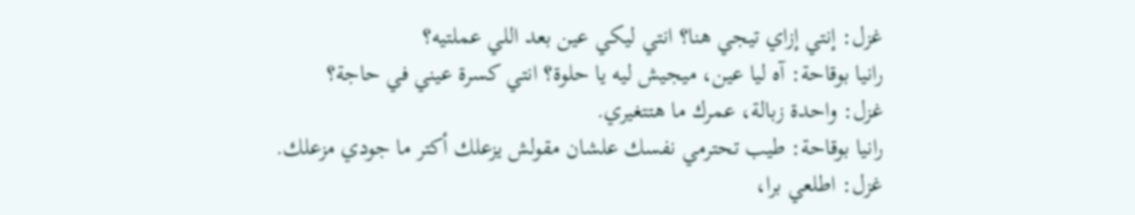غزل: إنتي إزاي تيجي هنا؟ انتي ليكي عين بعد اللي عملتيه؟
رانيا بوقاحة: آه ليا عين، ميجيش ليه يا حلوة؟ انتي كسرة عيني في حاجة؟
غزل: واحدة زبالة، عمرك ما هتتغيري.
رانيا بوقاحة: طيب تحترمي نفسك علشان مقولش يزعلك أكتر ما جودي مزعلك.
غزل: اطلعي برا،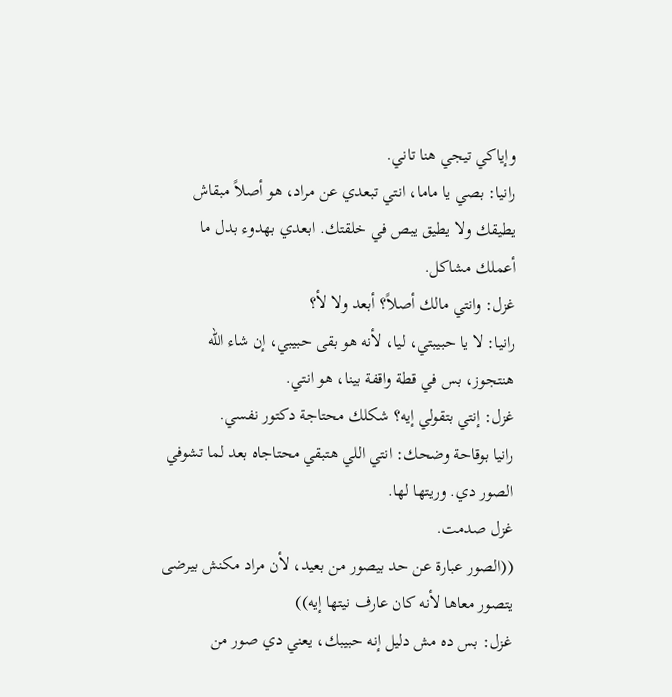وإياكي تيجي هنا تاني.
رانيا: بصي يا ماما، انتي تبعدي عن مراد، هو أصلاً مبقاش يطيقك ولا يطيق يبص في خلقتك. ابعدي بهدوء بدل ما أعملك مشاكل.
غزل: وانتي مالك أصلاً؟ أبعد ولا لأ؟
رانيا: لا يا حبيبتي، ليا، لأنه هو بقى حبيبي، إن شاء الله هنتجوز، بس في قطة واقفة بينا، هو انتي.
غزل: إنتي بتقولي إيه؟ شكلك محتاجة دكتور نفسي.
رانيا بوقاحة وضحك: انتي اللي هتبقي محتاجاه بعد لما تشوفي الصور دي. وريتها لها.
غزل صدمت.
((الصور عبارة عن حد بيصور من بعيد، لأن مراد مكنش بيرضى يتصور معاها لأنه كان عارف نيتها إيه))
غزل: بس ده مش دليل إنه حبيبك، يعني دي صور من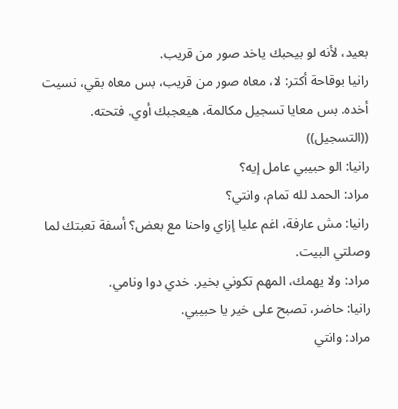بعيد، لأنه لو بيحبك ياخد صور من قريب.
رانيا بوقاحة أكتر: لا، معاه صور من قريب، بس معاه بقي، نسيت أخده. بس معايا تسجيل مكالمة، هيعجبك أوي. فتحته.
((التسجيل))
رانيا: الو حبيبي عامل إيه؟
مراد: الحمد لله تمام، وانتي؟
رانيا: مش عارفة، اغم عليا إزاي واحنا مع بعض؟ أسفة تعبتك لما وصلتي البيت.
مراد: ولا يهمك، المهم تكوني بخير. خدي دوا ونامي.
رانيا: حاضر، تصبح على خير يا حبيبي.
مراد: وانتي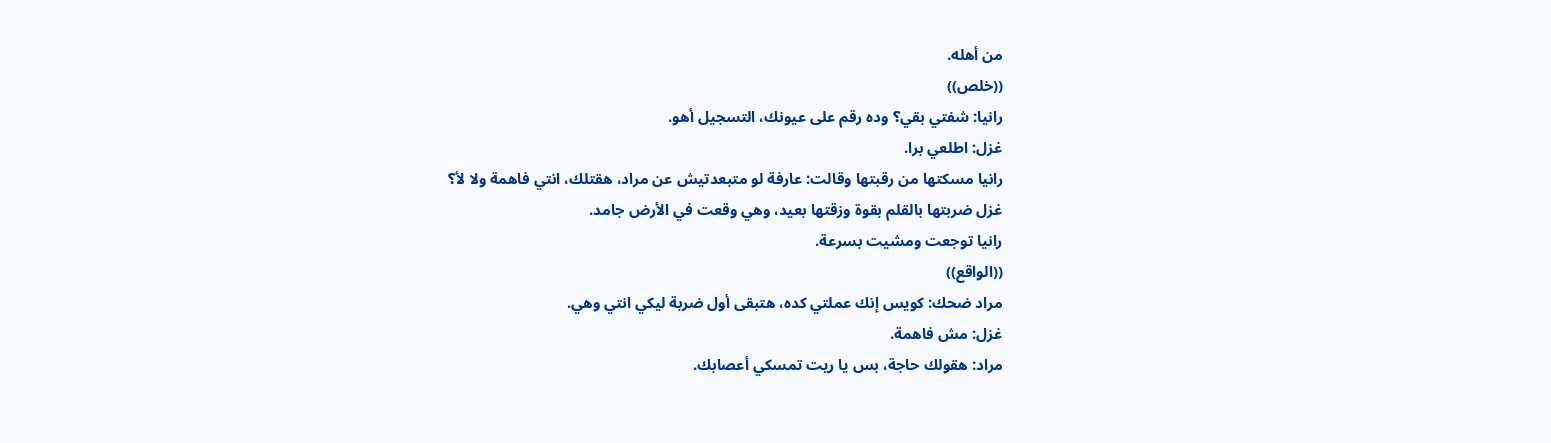من أهله.
((خلص))
رانيا: شفتي بقي؟ وده رقم على عيونك، التسجيل أهو.
غزل: اطلعي برا.
رانيا مسكتها من رقبتها وقالت: عارفة لو متبعدتيش عن مراد، هقتلك، انتي فاهمة ولا لأ؟
غزل ضربتها بالقلم بقوة وزقتها بعيد، وهي وقعت في الأرض جامد.
رانيا توجعت ومشيت بسرعة.
((الواقع))
مراد ضحك: كويس إنك عملتي كده، هتبقى أول ضربة ليكي انتي وهي.
غزل: مش فاهمة.
مراد: هقولك حاجة، بس يا ريت تمسكي أعصابك.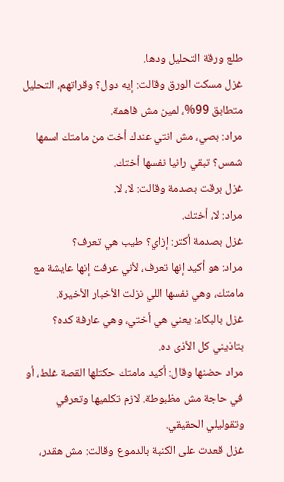طلع ورقة التحليل ودها.
غزل مسكت الورق وقالت: إيه دول؟ وقراتهم، التحليل متطابق 99%، لمين مش فاهمة.
مراد: بصي، مش انتي عندك أخت من مامتك اسمها شمس؟ تبقي رانيا نفسها أختك.
غزل برقت بصدمة وقالت: لا، لا.
مراد: لا، أختك.
غزل بصدمة أكتر: إزاي؟ طيب هي تعرف؟
مراد: هو أكيد إنها تعرف، لأني عرفت إنها عايشة مع مامتك، وهي نفسها اللي نزلت الأخبار الأخيرة.
غزل بالبكاء: يعني هي أختي، وهي عارفة كده؟ بتاذيني كل الأذى ده.
مراد حضنها وقال: أكيد مامتك حكتلها القصة غلط، أو في حاجة مش مظبوطة. لازم تكلميها وتعرفي وتقوليلي الحقيقي.
غزل قعدت على الكنبة بالدموع وقالت: مش هقدر،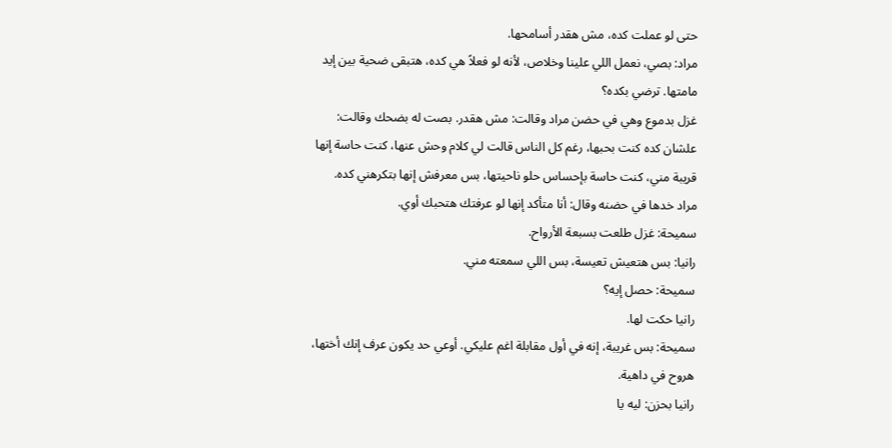حتى لو عملت كده، مش هقدر أسامحها.
مراد: بصي، نعمل اللي علينا وخلاص، لأنه لو فعلاً هي كده، هتبقى ضحية بين إيد مامتها. ترضي بكده؟
غزل بدموع وهي في حضن مراد وقالت: مش هقدر. بصت له بضحك وقالت: علشان كده كنت بحبها، رغم كل الناس قالت لي كلام وحش عنها، كنت حاسة إنها قريبة مني، كنت حاسة بإحساس حلو ناحيتها، بس معرفش إنها بتكرهني كده.
مراد خدها في حضنه وقال: أنا متأكد إنها لو عرفتك هتحبك أوي.
سميحة: غزل طلعت بسبعة الأرواح.
رانيا: بس هتعيش تعيسة، بس اللي سمعته مني.
سميحة: حصل إيه؟
رانيا حكت لها.
سميحة: بس غريبة، إنه في أول مقابلة اغم عليكي. أوعي حد يكون عرف إنك أختها، هروح في داهية.
رانيا بحزن: ليه يا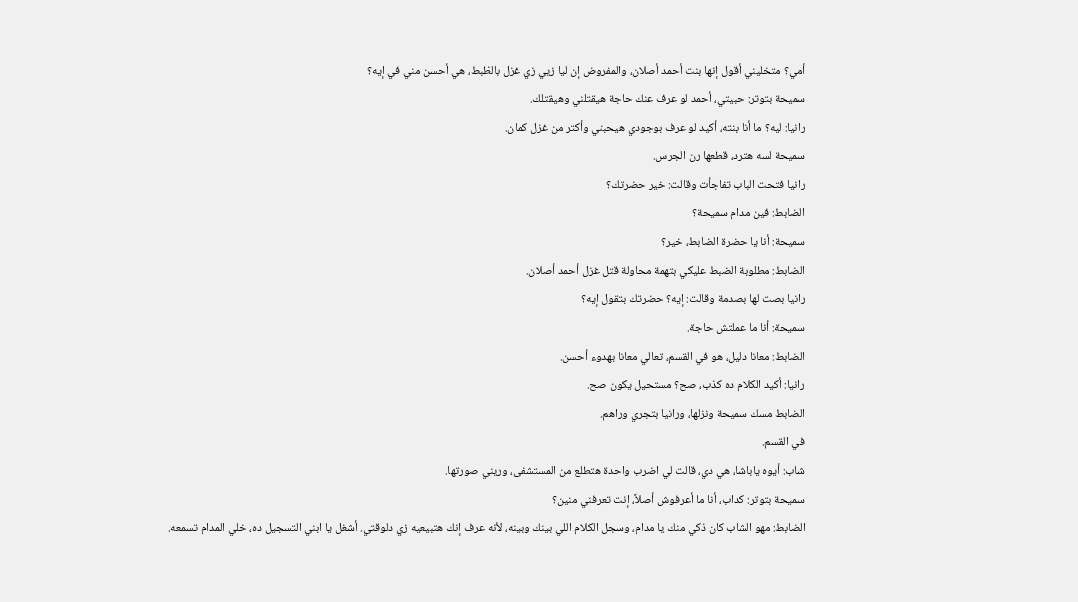أمي؟ متخليني أقول إنها بنت أحمد أصلان، والمفروض إن ليا زيي زي غزل بالظبط، هي أحسن مني في إيه؟
سميحة بتوتر: حبيتي، أحمد لو عرف عنك حاجة هيقتلني وهيقتلك.
رانيا: ليه؟ ما أنا بنته، أكيد لو عرف بوجودي هيحبني وأكتر من غزل كمان.
سميحة لسه هترد، قطعها رن الجرس.
رانيا فتحت الباب تفاجأت وقالت: خير حضرتك؟
الضابط: فين مدام سميحة؟
سميحة: أنا يا حضرة الضابط، خير؟
الضابط: مطلوبة الضبط عليكي بتهمة محاولة قتل غزل أحمد أصلان.
رانيا بصت لها بصدمة وقالت: إيه؟ حضرتك بتقول إيه؟
سميحة: أنا ما عملتش حاجة.
الضابط: معانا دليل، هو في القسم، تعالي معانا بهدوء أحسن.
رانيا: أكيد الكلام ده كذب، صح؟ مستحيل يكون صح.
الضابط مسك سميحة ونزلها، ورانيا بتجري وراهم.
في القسم.
شاب: أيوه ياباشا، هي دي، قالت لي اضرب واحدة هتطلع من المستشفى، وريني صورتها.
سميحة بتوتر: كداب، أنا ما أعرفوش أصلاً، إنت تعرفني منين؟
الضابط: مهو الشاب كان ذكي منك يا مدام، وسجل الكلام اللي بينك وبينه، لأنه عرف إنك هتبيعيه زي دلوقتي. أشغل يا ابني التسجيل ده، خلي المدام تسمعه.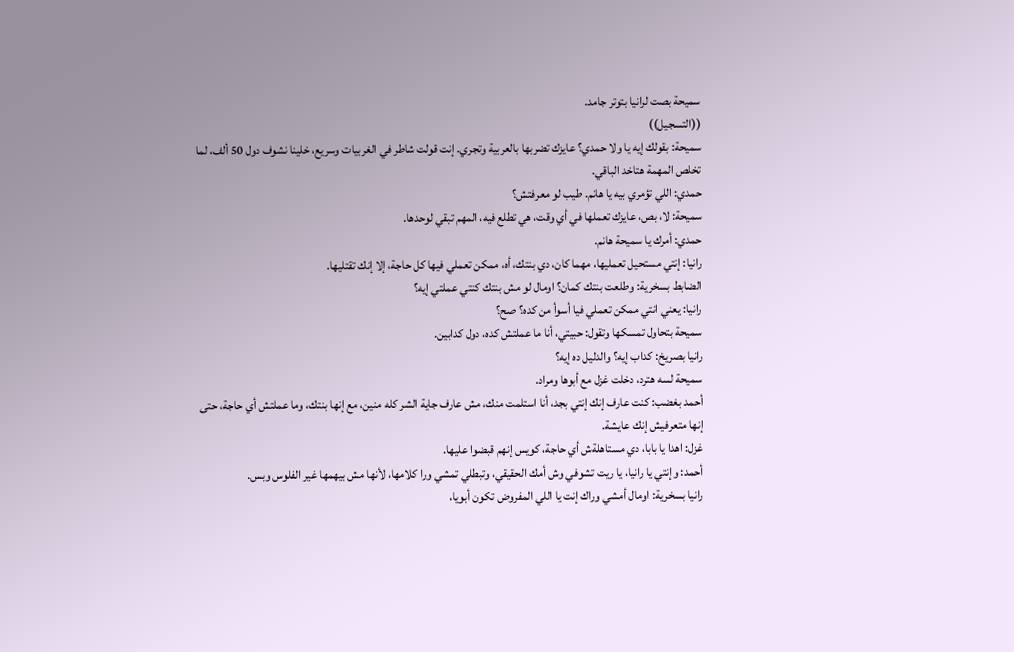سميحة بصت لرانيا بتوتر جامد.
((التسجيل))
سميحة: بقولك إيه يا ولا حمدي؟ عايزك تضربها بالعربية وتجري. إنت قولت شاطر في الغربيات وسريع، خلينا نشوف دول 50 ألف، لما تخلص المهمة هتاخد الباقي.
حمدي: اللي تؤمري بيه يا هانم. طيب لو معرفتش؟
سميحة: لا، بص، عايزك تعملها في أي وقت، هي تطلع فيه، المهم تبقي لوحدها.
حمدي: أمرك يا سميحة هانم.
رانيا: إنتي مستحيل تعمليها، مهما كان، دي بنتك، أه، ممكن تعملي فيها كل حاجة، إلا إنك تقتليها.
الضابط بسخرية: وطلعت بنتك كمان؟ اومال لو مش بنتك كنتي عملتي إيه؟
رانيا: يعني انتي ممكن تعملي فيا أسوأ من كده؟ صح؟
سميحة بتحاول تمسكها وتقول: حبيتي، أنا ما عملتش كده، دول كدابين.
رانيا بصريخ: كداب إيه؟ والدليل ده إيه؟
سميحة لسه هترد، دخلت غزل مع أبوها ومراد.
أحمد بغضب: كنت عارف إنك إنتي بجد، أنا استلمت منك، مش عارف جاية الشر كله منين، مع إنها بنتك، وما عملتش أي حاجة، حتى إنها متعرفيش إنك عايشة.
غزل: اهدا يا بابا، دي مستاهلةش أي حاجة، كويس إنهم قبضوا عليها.
أحمد: وإنتي يا رانيا، يا ريت تشوفي وش أمك الحقيقي، وتبطلي تمشي ورا كلامها، لأنها مش بيهمها غير الفلوس وبس.
رانيا بسخرية: اومال أمشي وراك إنت يا اللي المفروض تكون أبويا،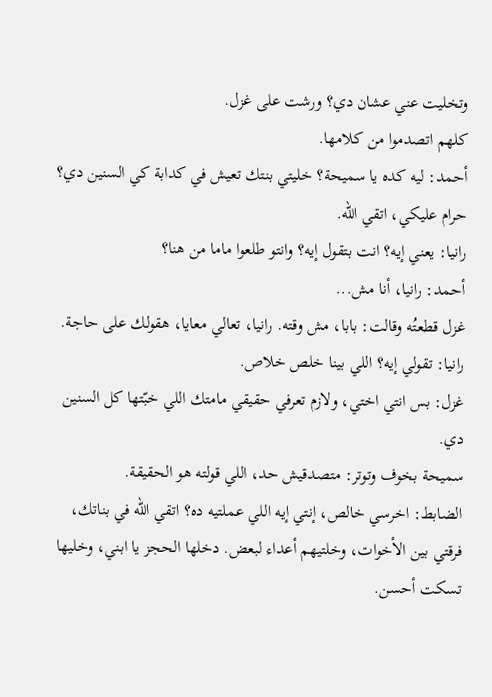وتخليت عني عشان دي؟ ورشت على غزل.
كلهم اتصدموا من كلامها.
أحمد: ليه كده يا سميحة؟ خليتي بنتك تعيش في كدابة كي السنين دي؟ حرام عليكي، اتقي الله.
رانيا: يعني إيه؟ انت بتقول إيه؟ وانتو طلعوا ماما من هنا؟
أحمد: رانيا، أنا مش...
غزل قطعتُه وقالت: بابا، مش وقته. رانيا، تعالي معايا، هقولك على حاجة.
رانيا: تقولي إيه؟ اللي بينا خلص خلاص.
غزل: بس انتي اختي، ولازم تعرفي حقيقي مامتك اللي خبّتها كل السنين دي.
سميحة بخوف وتوتر: متصدقيش حد، اللي قولته هو الحقيقة.
الضابط: اخرسي خالص، إنتي إيه اللي عملتيه ده؟ اتقي الله في بناتك، فرقتي بين الأخوات، وخلتيهم أعداء لبعض. دخلها الحجز يا ابني، وخليها تسكت أحسن.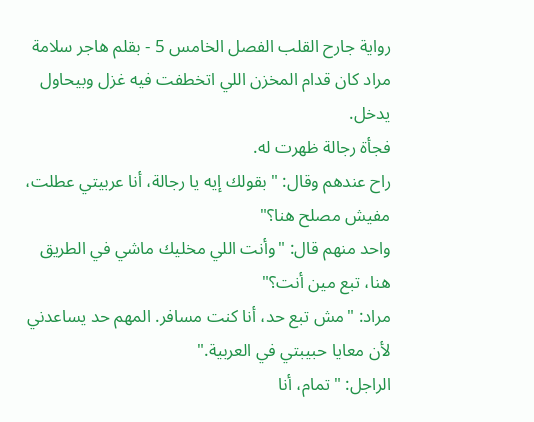رواية جارح القلب الفصل الخامس 5 - بقلم هاجر سلامة
مراد كان قدام المخزن اللي اتخطفت فيه غزل وبيحاول يدخل.
فجأة رجالة ظهرت له.
راح عندهم وقال: "بقولك إيه يا رجالة، أنا عربيتي عطلت، مفيش مصلح هنا؟"
واحد منهم قال: "وأنت اللي مخليك ماشي في الطريق هنا، تبع مين أنت؟"
مراد: "مش تبع حد، أنا كنت مسافر. المهم حد يساعدني لأن معايا حبيبتي في العربية."
الراجل: "تمام، أنا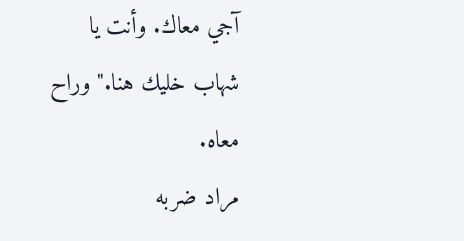آجي معاك. وأنت يا شهاب خليك هنا." وراح معاه.
مراد ضربه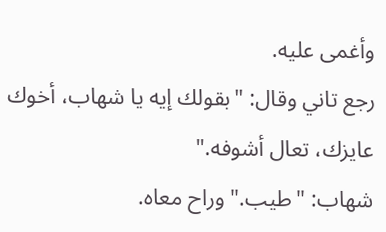وأغمى عليه.
رجع تاني وقال: "بقولك إيه يا شهاب، أخوك عايزك، تعال أشوفه."
شهاب: "طيب." وراح معاه.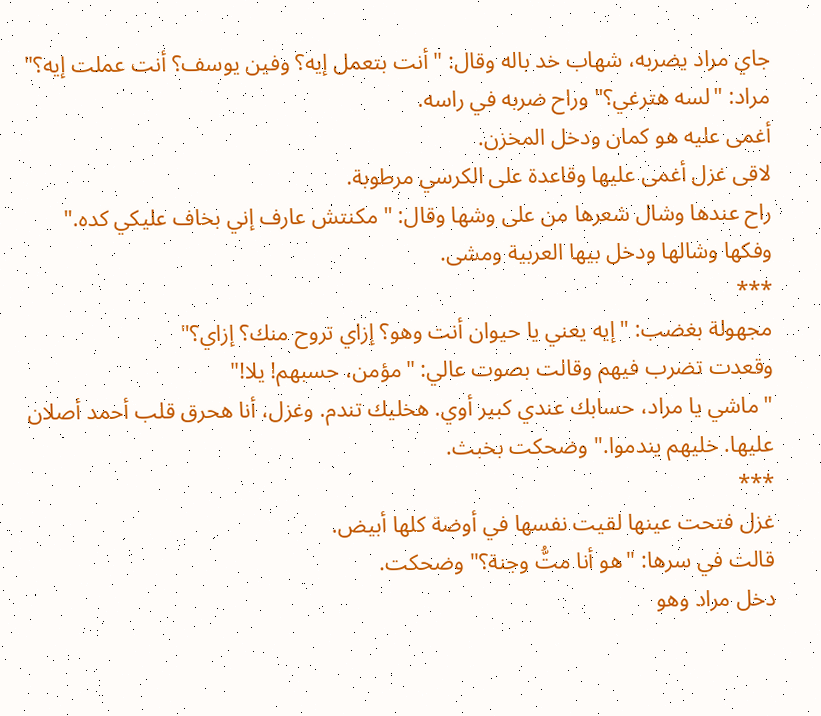جاي مراد يضربه، شهاب خد باله وقال: "أنت بتعمل إيه؟ وفين يوسف؟ أنت عملت إيه؟"
مراد: "لسه هترغي؟" وراح ضربه في راسه.
أغمى عليه هو كمان ودخل المخزن.
لاقى غزل أغمى عليها وقاعدة على الكرسي مرطوبة.
راح عندها وشال شعرها من على وشها وقال: "مكنتش عارف إني بخاف عليكي كده."
وفكها وشالها ودخل بيها العربية ومشى.
***
مجهولة بغضب: "إيه يعني يا حيوان أنت وهو؟ إزاي تروح منك؟ إزاي؟"
وقعدت تضرب فيهم وقالت بصوت عالي: "مؤمن، حسبهم! يلا!"
"ماشي يا مراد، حسابك عندي كبير أوي. هخليك تندم. وغزل، أنا هحرق قلب أحمد أصلان عليها. خليهم يندموا." وضحكت بخبث.
***
غزل فتحت عينها لقيت نفسها في أوضة كلها أبيض.
قالت في سرها: "هو أنا متُّ وجنة؟" وضحكت.
دخل مراد وهو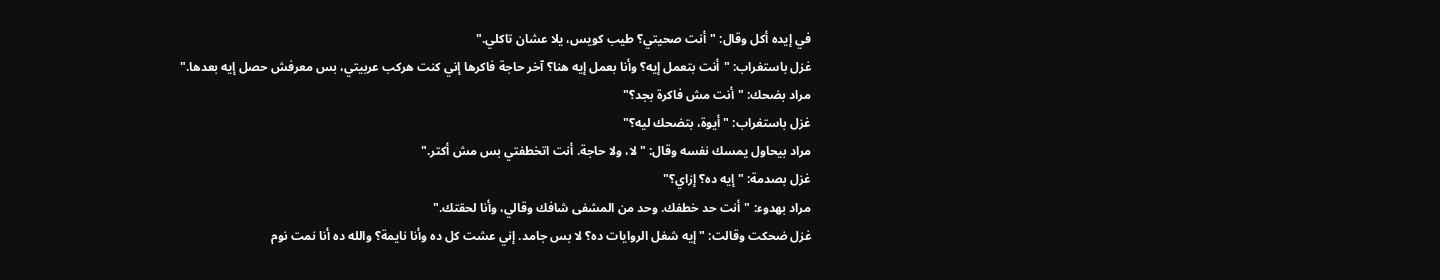في إيده أكل وقال: "أنت صحيتي؟ طيب كويس، يلا عشان تاكلي."
غزل باستغراب: "أنت بتعمل إيه؟ وأنا بعمل إيه هنا؟ آخر حاجة فاكرها إني كنت هركب عربيتي، بس معرفش حصل إيه بعدها."
مراد بضحك: "أنت مش فاكرة بجد؟"
غزل باستغراب: "أيوة، بتضحك ليه؟"
مراد بيحاول يمسك نفسه وقال: "لا، ولا حاجة. أنت اتخطفتي بس مش أكتر."
غزل بصدمة: "إيه ده؟ إزاي؟"
مراد بهدوء: "أنت حد خطفك. وحد من المشفى شافك وقالي، وأنا لحقتك."
غزل ضحكت وقالت: "إيه شغل الروايات ده؟ لا بس جامد. إني عشت كل ده وأنا نايمة؟ والله ده أنا نمت نوم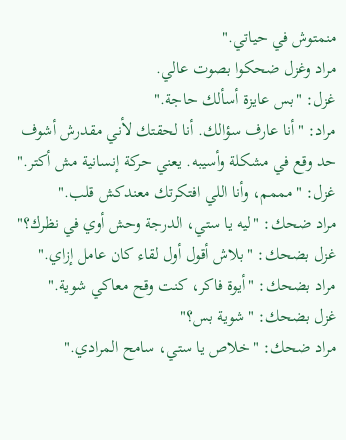منمتوش في حياتي."
مراد وغزل ضحكوا بصوت عالي.
غزل: "بس عايزة أسألك حاجة."
مراد: "أنا عارف سؤالك. أنا لحقتك لأني مقدرش أشوف حد وقع في مشكلة وأسيبه. يعني حركة إنسانية مش أكتر."
غزل: "مممم، وأنا اللي افتكرتك معندكش قلب."
مراد ضحك: "ليه يا ستي، الدرجة وحش أوي في نظرك؟"
غزل بضحك: "بلاش أقول أول لقاء كان عامل إزاي."
مراد بضحك: "أيوة فاكر، كنت وقح معاكي شوية."
غزل بضحك: "شوية بس؟"
مراد ضحك: "خلاص يا ستي، سامح المرادي."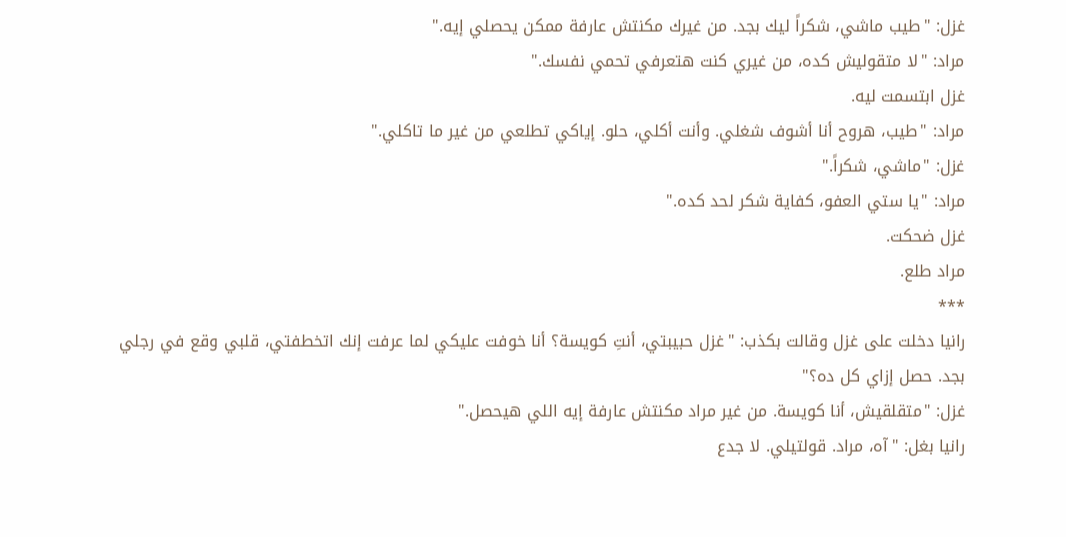غزل: "طيب ماشي، شكراً ليك بجد. من غيرك مكنتش عارفة ممكن يحصلي إيه."
مراد: "لا متقوليش كده، من غيري كنت هتعرفي تحمي نفسك."
غزل ابتسمت ليه.
مراد: "طيب، هروح أنا أشوف شغلي. وأنت أكلي، حلو. إياكي تطلعي من غير ما تاكلي."
غزل: "ماشي، شكراً."
مراد: "يا ستي العفو، كفاية شكر لحد كده."
غزل ضحكت.
مراد طلع.
***
رانيا دخلت على غزل وقالت بكذب: "غزل حبيبتي، أنتِ كويسة؟ أنا خوفت عليكي لما عرفت إنك اتخطفتي، قلبي وقع في رجلي بجد. حصل إزاي كل ده؟"
غزل: "متقلقيش، أنا كويسة. من غير مراد مكنتش عارفة إيه اللي هيحصل."
رانيا بغل: "آه، مراد. قولتيلي. لا جدع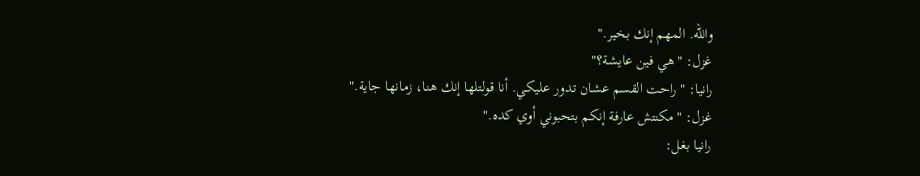والله. المهم إنك بخير."
غزل: "هي فين عايشة؟"
رانيا: "راحت القسم عشان تدور عليكي. أنا قولتلها إنك هنا، زمانها جاية."
غزل: "مكنتش عارفة إنكم بتحبوني أوي كده."
رانيا بغل: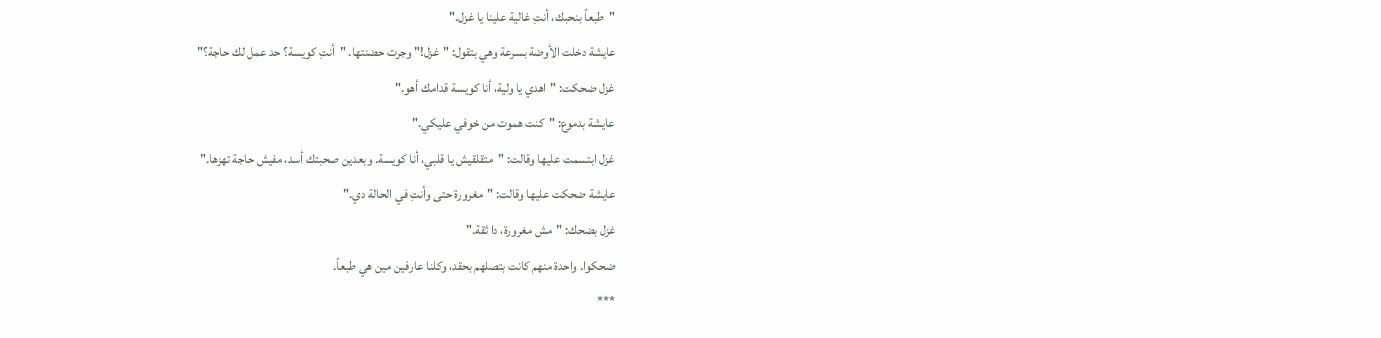"طبعاً بنحبك، أنتِ غالية علينا يا غزل."
عايشة دخلت الأوضة بسرعة وهي بتقول: "غزل!" وجرت حضنتها. "أنتِ كويسة؟ حد عمل لك حاجة؟"
غزل ضحكت: "اهدي يا ولية، أنا كويسة قدامك أهو."
عايشة بدموع: "كنت هموت من خوفي عليكي."
غزل ابتسمت عليها وقالت: "متقلقيش يا قلبي، أنا كويسة. وبعدين صحبتك أسد، مفيش حاجة تهزها."
عايشة ضحكت عليها وقالت: "مغرورة حتى وأنتِ في الحالة دي."
غزل بضحك: "مش مغرورة، دا ثقة."
ضحكوا. واحدة منهم كانت بتصلهم بحقد، وكلنا عارفين مين هي طبعاً.
***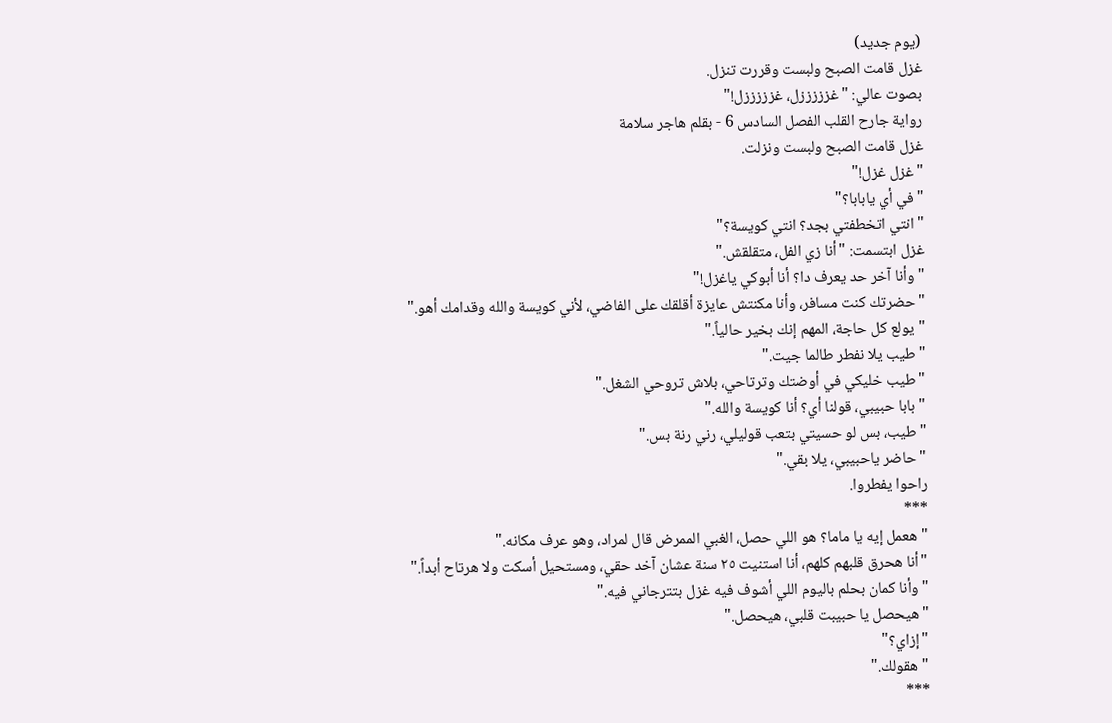(يوم جديد)
غزل قامت الصبح ولبست وقررت تنزل.
بصوت عالي: "غزززززل، غزززززل!"
رواية جارح القلب الفصل السادس 6 - بقلم هاجر سلامة
غزل قامت الصبح ولبست ونزلت.
"غزل غزل!"
"في أي يابابا؟"
"انتي اتخطفتي بجد؟ انتي كويسة؟"
غزل ابتسمت: "أنا زي الفل، متقلقش."
"وأنا آخر حد يعرف دا؟ أنا أبوكي ياغزل!"
"حضرتك كنت مسافر، وأنا مكنتش عايزة أقلقك على الفاضي، لأني كويسة والله وقدامك أهو."
"يولع كل حاجة، المهم إنك بخير حالياً."
"طيب يلا نفطر طالما جيت."
"طيب خليكي في أوضتك وترتاحي، بلاش تروحي الشغل."
"بابا حبيبي، قولنا أي؟ أنا كويسة والله."
"طيب، بس لو حسيتي بتعب قوليلي، رني رنة بس."
"حاضر ياحبيبي، يلا بقي."
راحوا يفطروا.
***
"هعمل إيه يا ماما؟ هو اللي حصل، الغبي الممرض قال لمراد، وهو عرف مكانه."
"أنا هحرق قلبهم كلهم، أنا استنيت ٢٥ سنة عشان آخد حقي، ومستحيل أسكت ولا هرتاح أبداً."
"وأنا كمان بحلم باليوم اللي أشوف فيه غزل بتترجاني فيه."
"هيحصل يا حبيبت قلبي، هيحصل."
"إزاي؟"
"هقولك."
***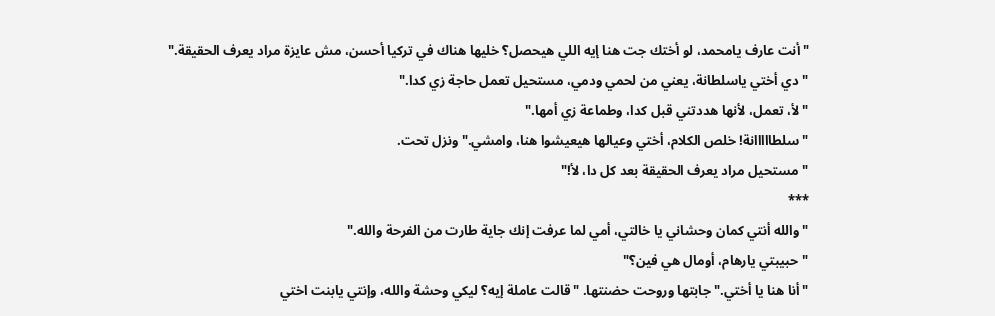"أنت عارف يامحمد، لو أختك جت هنا إيه اللي هيحصل؟ خليها هناك في تركيا أحسن، مش عايزة مراد يعرف الحقيقة."
"دي أختي ياسلطانة، يعني من لحمي ودمي، مستحيل تعمل حاجة زي كدا."
"لأ، تعمل، لأنها هددتني قبل كدا، وطماعة زي أمها."
"سلطااااانة! خلص الكلام، أختي وعيالها هيعيشوا هنا، وامشي." ونزل تحت.
"مستحيل مراد يعرف الحقيقة بعد كل دا، لأ!"
***
"والله أنتي كمان وحشاني يا خالتي، أمي لما عرفت إنك جاية طارت من الفرحة والله."
"حبيبتي يارهام، أومال هي فين؟"
"أنا هنا يا أختي." جابتها وروحت حضنتها. "قالت عاملة إيه؟ ليكي وحشة والله، وإنتي يابنت اختي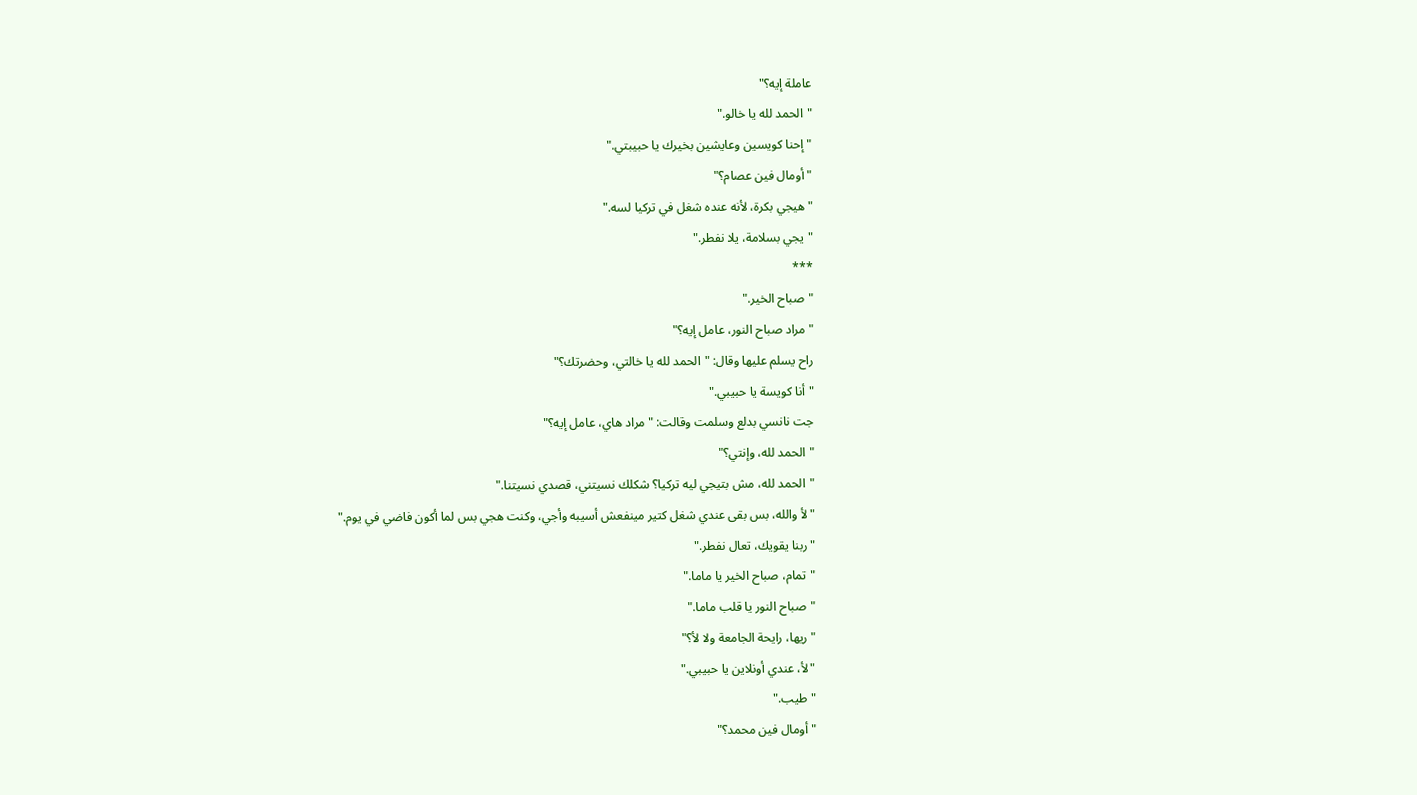عاملة إيه؟"
"الحمد لله يا خالو."
"إحنا كويسين وعايشين بخيرك يا حبيبتي."
"أومال فين عصام؟"
"هيجي بكرة، لأنه عنده شغل في تركيا لسه."
"يجي بسلامة، يلا نفطر."
***
"صباح الخير."
"مراد صباح النور، عامل إيه؟"
راح يسلم عليها وقال: "الحمد لله يا خالتي، وحضرتك؟"
"أنا كويسة يا حبيبي."
جت نانسي بدلع وسلمت وقالت: "مراد هاي، عامل إيه؟"
"الحمد لله، وإنتي؟"
"الحمد لله، مش بتيجي ليه تركيا؟ شكلك نسيتني، قصدي نسيتنا."
"لأ والله، بس بقى عندي شغل كتير مينفعش أسيبه وأجي، وكنت هجي بس لما أكون فاضي في يوم."
"ربنا يقويك، تعال نفطر."
"تمام، صباح الخير يا ماما."
"صباح النور يا قلب ماما."
"ريها، رايحة الجامعة ولا لأ؟"
"لأ، عندي أونلاين يا حبيبي."
"طيب."
"أومال فين محمد؟"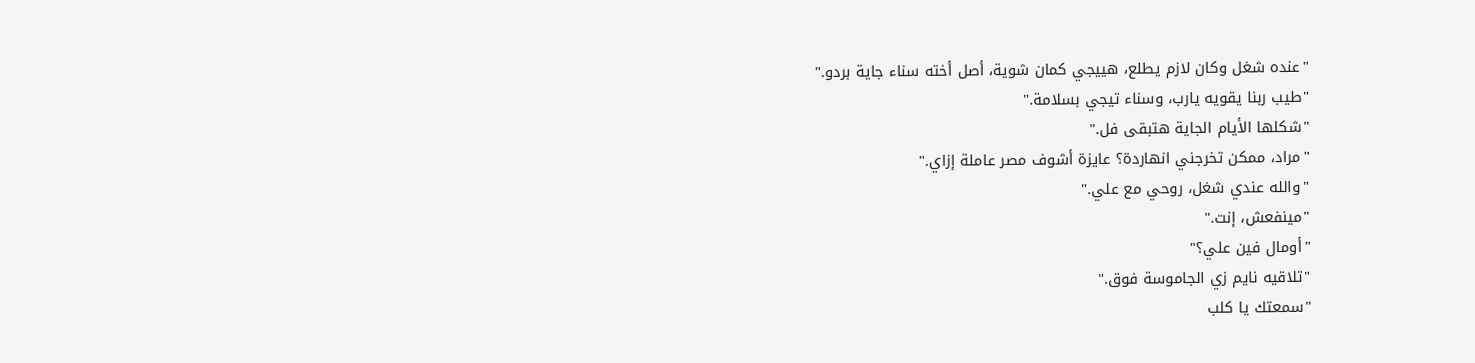"عنده شغل وكان لازم يطلع، هييجي كمان شوية، أصل أخته سناء جاية بردو."
"طيب ربنا يقويه يارب، وسناء تيجي بسلامة."
"شكلها الأيام الجاية هتبقى فل."
"مراد، ممكن تخرجني انهاردة؟ عايزة أشوف مصر عاملة إزاي."
"والله عندي شغل، روحي مع علي."
"مينفعش، إنت."
"أومال فين علي؟"
"تلاقيه نايم زي الجاموسة فوق."
"سمعتك يا كلب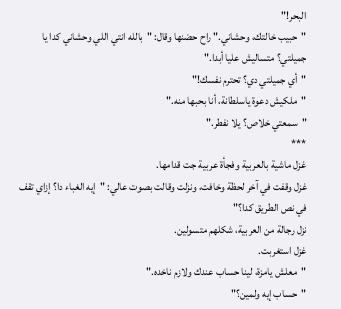البحر!"
"حبيب خالتك، وحشاني." راح حضنها وقال: "بالله انتي اللي وحشاني كدا يا جميلتي؟ متساليش عليا أبدا."
"أي جميلتي دي؟ تحترم نفسك!"
"ملكيش دعوة ياسلطانة، أنا بحبها منه."
"سمعتي خلاص؟ يلا نفطر."
***
غزل ماشية بالعربية وفجأة عربية جت قدامها.
غزل وقفت في آخر لحظة وخافت، ونزلت وقالت بصوت عالي: "إيه الغباء دا؟ إزاي تقف في نص الطريق كدا؟"
نزل رجالة من العربية، شكلهم متسولين.
غزل استغربت.
"معلش يامزة، لينا حساب عندك ولازم ناخده."
"حساب إيه ولمين؟"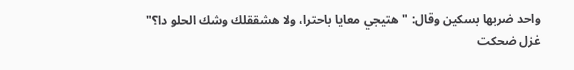واحد ضربها بسكين وقال: "هتيجي معايا باحترا، ولا هشققلك وشك الحلو دا؟"
غزل ضحكت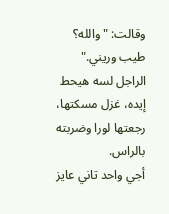وقالت: "والله؟ طيب وريني."
الراجل لسه هيحط إيده، غزل مسكتها، رجعتها لورا وضربته بالراس.
أجي واحد تاني عايز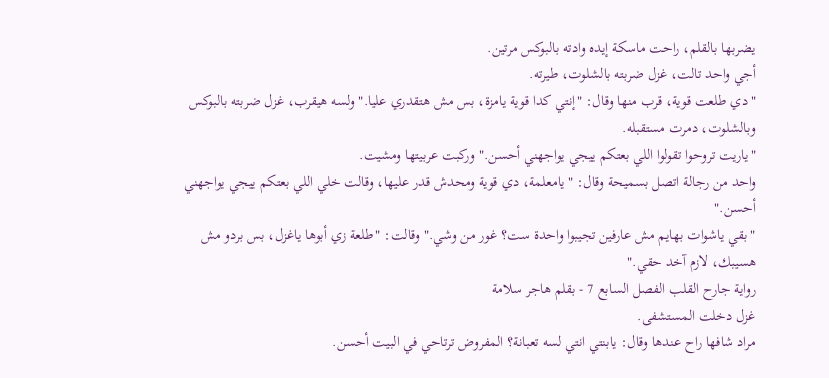يضربها بالقلم، راحت ماسكة إيده وادته بالبوكس مرتين.
أجي واحد تالت، غزل ضربته بالشلوت، طيرته.
"دي طلعت قوية، قرب منها وقال: "إنتي كدا قوية يامزة، بس مش هتقدري عليا." ولسه هيقرب، غزل ضربته بالبوكس وبالشلوت، دمرت مستقبله.
"ياريت تروحوا تقولوا اللي بعتكم ييجي يواجهني أحسن." وركبت عربيتها ومشيت.
واحد من رجالة اتصل بسميحة وقال: "يامعلمة، دي قوية ومحدش قدر عليها، وقالت خلي اللي بعتكم ييجي يواجهني أحسن."
"بقي ياشوات بهايم مش عارفين تجيبوا واحدة ست؟ غور من وشي." وقالت: "طلعة زي أبوها ياغزل، بس بردو مش هسيبك، لازم آخد حقي."
رواية جارح القلب الفصل السابع 7 - بقلم هاجر سلامة
غزل دخلت المستشفى.
مراد شافها راح عندها وقال: يابنتي انتي لسه تعبانة؟ المفروض ترتاحي في البيت أحسن.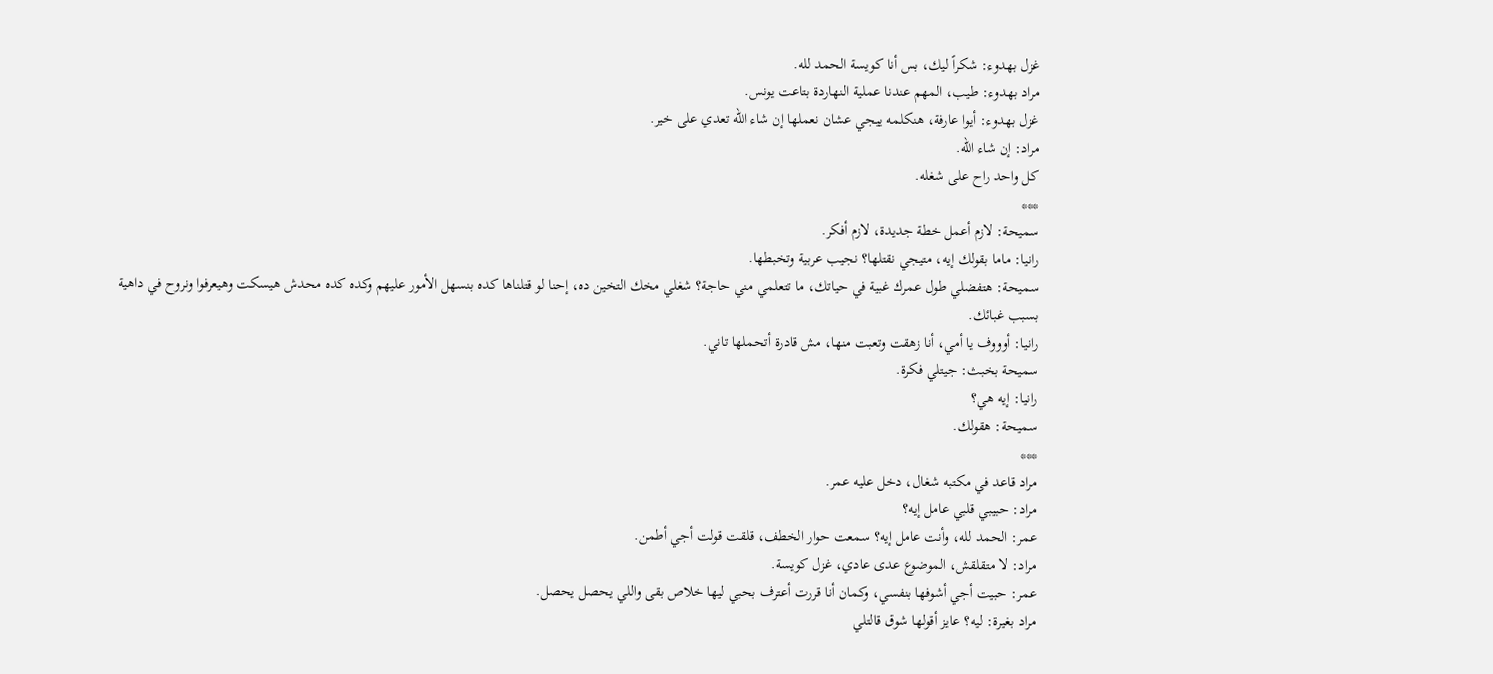غزل بهدوء: شكراً ليك، بس أنا كويسة الحمد لله.
مراد بهدوء: طيب، المهم عندنا عملية النهاردة بتاعت يونس.
غزل بهدوء: أيوا عارفة، هنكلمه ييجي عشان نعملها إن شاء الله تعدي على خير.
مراد: إن شاء الله.
كل واحد راح على شغله.
***
سميحة: لازم أعمل خطة جديدة، لازم أفكر.
رانيا: ماما بقولك إيه، متيجي نقتلها؟ نجيب عربية وتخبطها.
سميحة: هتفضلي طول عمرك غبية في حياتك، ما تتعلمي مني حاجة؟ شغلي مخك التخين ده، إحنا لو قتلناها كده بنسهل الأمور عليهم وكده كده محدش هيسكت وهيعرفوا ونروح في داهية بسبب غبائك.
رانيا: أوووف يا أمي، أنا زهقت وتعبت منها، مش قادرة أتحملها تاني.
سميحة بخبث: جيتلي فكرة.
رانيا: إيه هي؟
سميحة: هقولك.
***
مراد قاعد في مكتبه شغال، دخل عليه عمر.
مراد: حبيبي قلبي عامل إيه؟
عمر: الحمد لله، وأنت عامل إيه؟ سمعت حوار الخطف، قلقت قولت أجي أطمن.
مراد: لا متقلقش، الموضوع عدى عادي، غزل كويسة.
عمر: حبيت أجي أشوفها بنفسي، وكمان أنا قررت أعترف بحبي ليها خلاص بقى واللي يحصل يحصل.
مراد بغيرة: ليه؟ عايز أقولها شوق قالتلي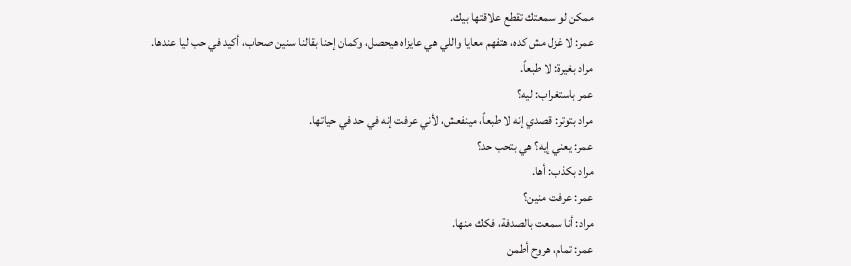ممكن لو سمعتك تقطع علاقتها بيك.
عمر: لا غزل مش كده، هتفهم معايا واللي هي عايزاه هيحصل، وكمان إحنا بقالنا سنين صحاب، أكيد في حب ليا عندها.
مراد بغيرة: لا طبعاً.
عمر باستغراب: ليه؟
مراد بتوتر: قصدي إنه لا طبعاً، مينفعش، لأني عرفت إنه في حد في حياتها.
عمر: يعني إيه؟ هي بتحب حد؟
مراد بكذب: أها.
عمر: عرفت منين؟
مراد: أنا سمعت بالصدفة، فكك منها.
عمر: تمام، هروح أطمن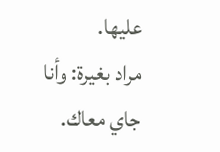عليها.
مراد بغيرة: وأنا جاي معاك.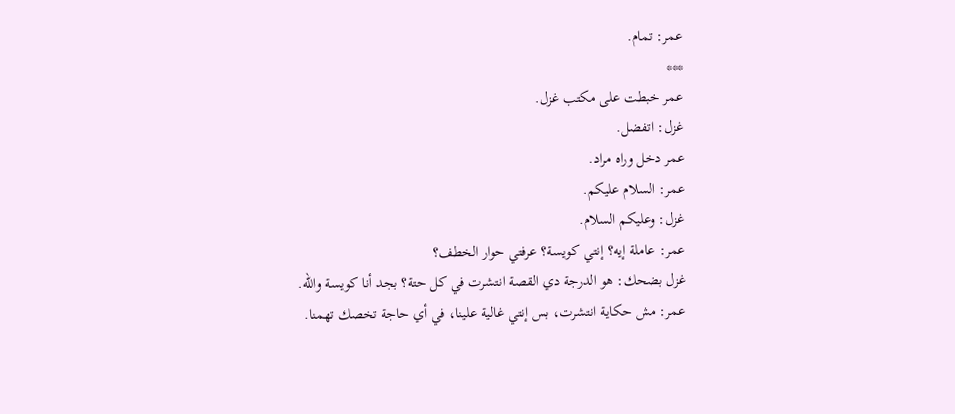عمر: تمام.
***
عمر خبطت على مكتب غزل.
غزل: اتفضل.
عمر دخل وراه مراد.
عمر: السلام عليكم.
غزل: وعليكم السلام.
عمر: عاملة إيه؟ إنتي كويسة؟ عرفتي حوار الخطف؟
غزل بضحك: هو الدرجة دي القصة انتشرت في كل حتة؟ بجد أنا كويسة والله.
عمر: مش حكاية انتشرت، بس إنتي غالية علينا، في أي حاجة تخصك تهمنا.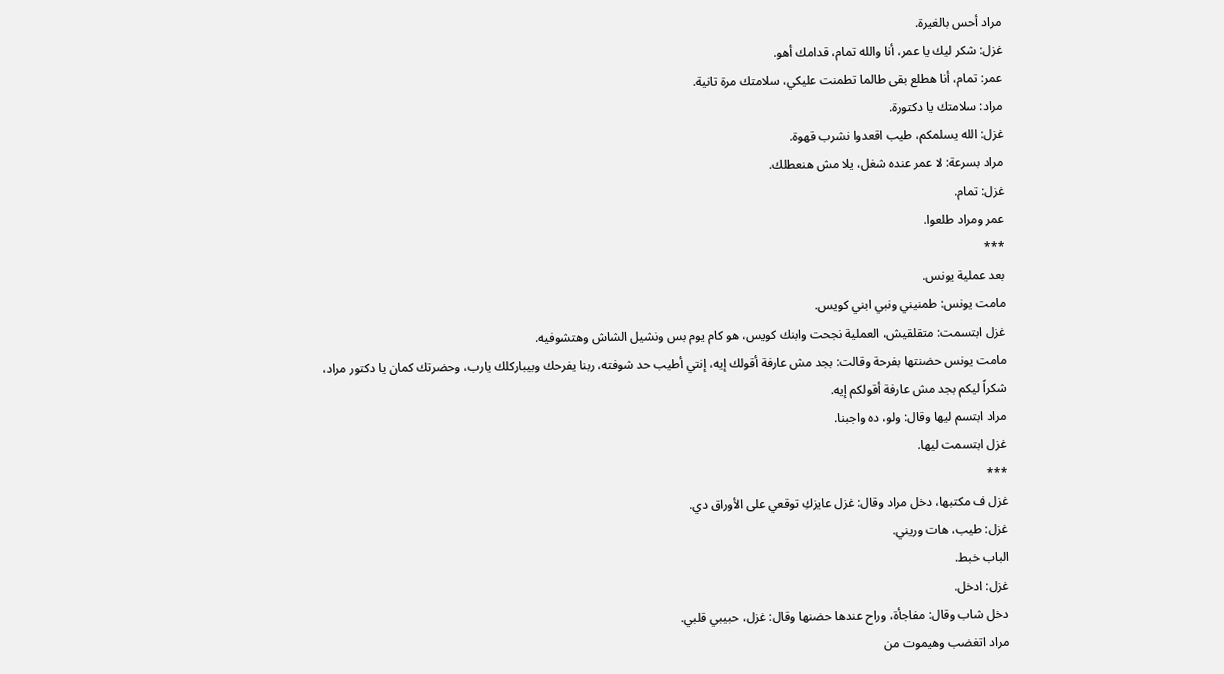مراد أحس بالغيرة.
غزل: شكر ليك يا عمر، أنا والله تمام، قدامك أهو.
عمر: تمام، أنا هطلع بقى طالما تطمنت عليكي، سلامتك مرة تانية.
مراد: سلامتك يا دكتورة.
غزل: الله يسلمكم، طيب اقعدوا نشرب قهوة.
مراد بسرعة: لا عمر عنده شغل، يلا مش هنعطلك.
غزل: تمام.
عمر ومراد طلعوا.
***
بعد عملية يونس.
مامت يونس: طمنيني ونبي ابني كويس.
غزل ابتسمت: متقلقيش، العملية نجحت وابنك كويس، هو كام يوم بس ونشيل الشاش وهتشوفيه.
مامت يونس حضنتها بفرحة وقالت: بجد مش عارفة أقولك إيه، إنتي أطيب حد شوفته، ربنا يفرحك وبيباركلك يارب، وحضرتك كمان يا دكتور مراد، شكراً ليكم بجد مش عارفة أقولكم إيه.
مراد ابتسم ليها وقال: ولو، ده واجبنا.
غزل ابتسمت ليها.
***
غزل ف مكتبها، دخل مراد وقال: غزل عايزكِ توقعي على الأوراق دي.
غزل: طيب، هات وريني.
الباب خبط.
غزل: ادخل.
دخل شاب وقال: مفاجأة، وراح عندها حضنها وقال: غزل، حبيبي قلبي.
مراد اتغضب وهيموت من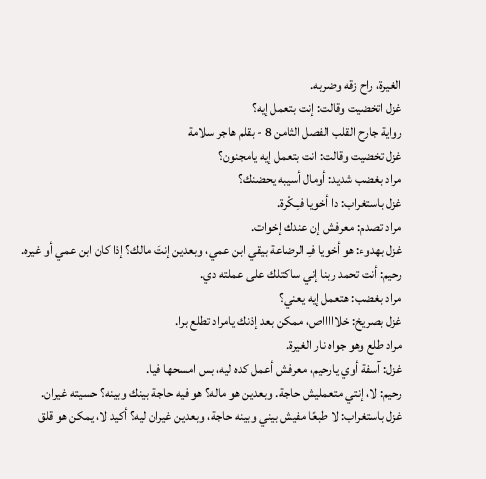الغيرة، راح زقه وضربه.
غزل اتخضيت وقالت: إنت بتعمل إيه؟
رواية جارح القلب الفصل الثامن 8 - بقلم هاجر سلامة
غزل تخضيت وقالت: انت بتعمل إيه يامجنون؟
مراد بغضب شديد: أومال أسيبه يحضنك؟
غزل باستغراب: دا أخويا فـِـكْرة.
مراد تصدم: معرفش إن عندك إخوات.
غزل بهدوء: هو أخويا فـِـ الرضاعة بيقي ابن عمي، وبعدين إنتَ مالك؟ إذا كان ابن عمي أو غيره.
رحيم: أنت تحمد ربنا إني ساكتلك على عملته دي.
مراد بغضب: هتعمل إيه يعني؟
غزل بصريخ: خلاااااص، ممكن بعد إذنك يامراد تطلع برا.
مراد طلع وهو جواه نار الغيرة.
غزل: آسفة أوي يارحيم، معرفش أعمل كده ليه، بس امسحها فيا.
رحيم: لا، إنتي متعمليش حاجة. وبعدين هو ماله؟ هو فيه حاجة بينك وبينه؟ حسيته غيران.
غزل باستغراب: لا طبعًا مفيش بيني وبينه حاجة، وبعدين غيران ليه؟ أكيد لا، يمكن هو قلق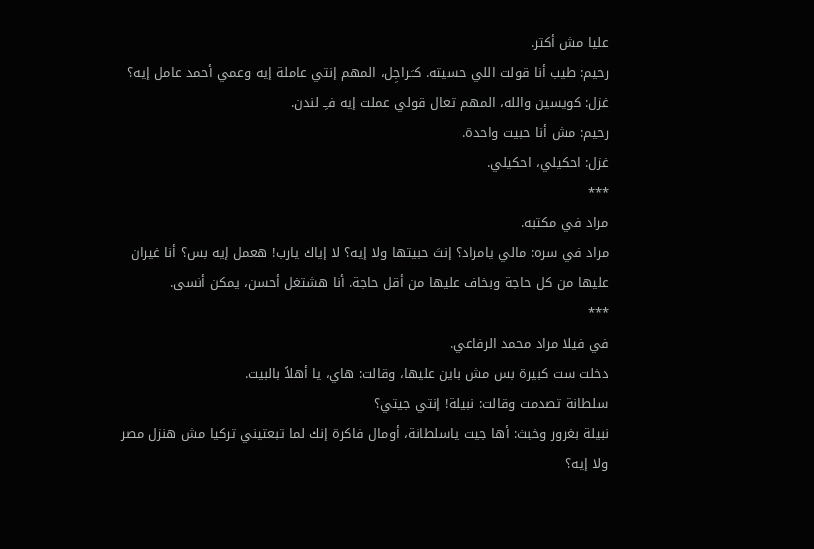عليا مش أكتر.
رحيم: طيب أنا قولت اللي حسيته. كـَـراجِل، المهم إنتي عاملة إيه وعمي أحمد عامل إيه؟
غزل: كويسين والله، المهم تعال قولي عملت إيه فـِـ لندن.
رحيم: مش أنا حبيت واحدة.
غزل: احكيلي، احكيلي.
***
مراد في مكتبه.
مراد في سره: مالي يامراد؟ إنتَ حبيتها ولا إيه؟ لا إياك يارب! هعمل إيه بس؟ أنا غيران عليها من كل حاجة وبخاف عليها من أقل حاجة. أنا هشتغل أحسن، يمكن أنسى.
***
في فيلا مراد محمد الرفاعي.
دخلت ست كبيرة بس مش باين عليها، وقالت: هاي، يا أهلاً بالبيت.
سلطانة تصدمت وقالت: نبيلة! إنتي جيتي؟
نبيلة بغرور وخبث: أها جيت ياسلطانة، أومال فاكرة إنك لما تبعتيني تركيا مش هنزل مصر ولا إيه؟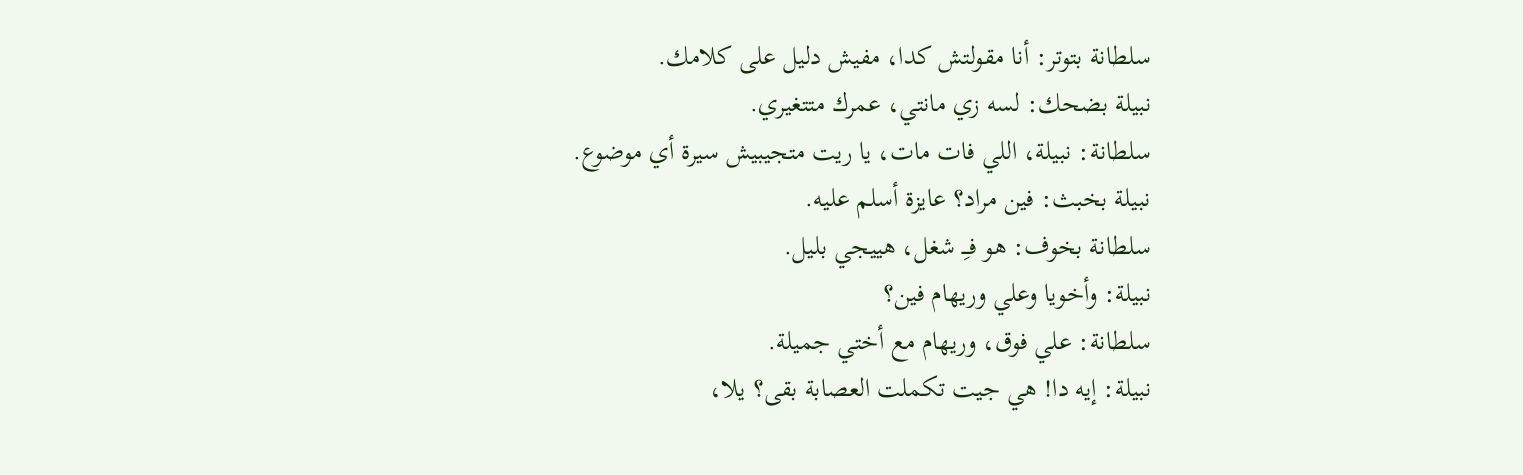سلطانة بتوتر: أنا مقولتش كدا، مفيش دليل على كلامك.
نبيلة بضحك: لسه زي مانتي، عمرك متتغيري.
سلطانة: نبيلة، اللي فات مات، يا ريت متجيبيش سيرة أي موضوع.
نبيلة بخبث: فين مراد؟ عايزة أسلم عليه.
سلطانة بخوف: هو فـِـ شغل، هييجي بليل.
نبيلة: وأخويا وعلي وريهام فين؟
سلطانة: علي فوق، وريهام مع أختي جميلة.
نبيلة: إيه دا! هي جيت تكملت العصابة بقى؟ يلا،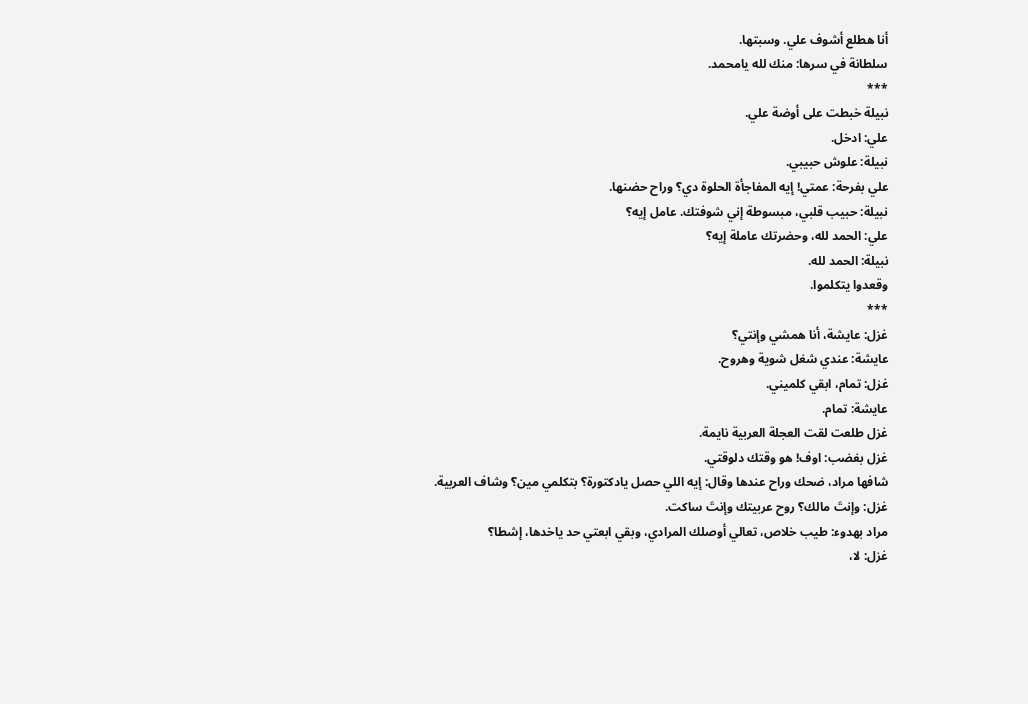أنا هطلع أشوف علي. وسبتها.
سلطانة في سرها: منك لله يامحمد.
***
نبيلة خبطت على أوضة علي.
علي: ادخل.
نبيلة: علوش حبيبي.
علي بفرحة: عمتي! إيه المفاجأة الحلوة دي؟ وراح حضنها.
نبيلة: حبيب قلبي، مبسوطة إني شوفتك. عامل إيه؟
علي: الحمد لله، وحضرتك عاملة إيه؟
نبيلة: الحمد لله.
وقعدوا يتكلموا.
***
غزل: عايشة، أنا همشي وإنتي؟
عايشة: عندي شغل شوية وهروح.
غزل: تمام، ابقي كلميني.
عايشة: تمام.
غزل طلعت لقت العجلة العربية نايمة.
غزل بغضب: اوف! هو وقتك دلوقتي.
شافها مراد، ضحك وراح عندها وقال: إيه اللي حصل يادكتورة؟ بتكلمي مين؟ وشاف العربية.
غزل: وإنتَ مالك؟ روح عربيتك وإنتَ ساكت.
مراد بهدوء: طيب خلاص، تعالي أوصلك المرادي، وبقي ابعتي حد ياخدها، إشطا؟
غزل: لا،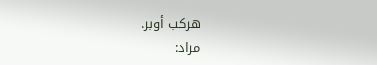هركب أوبر.
مراد: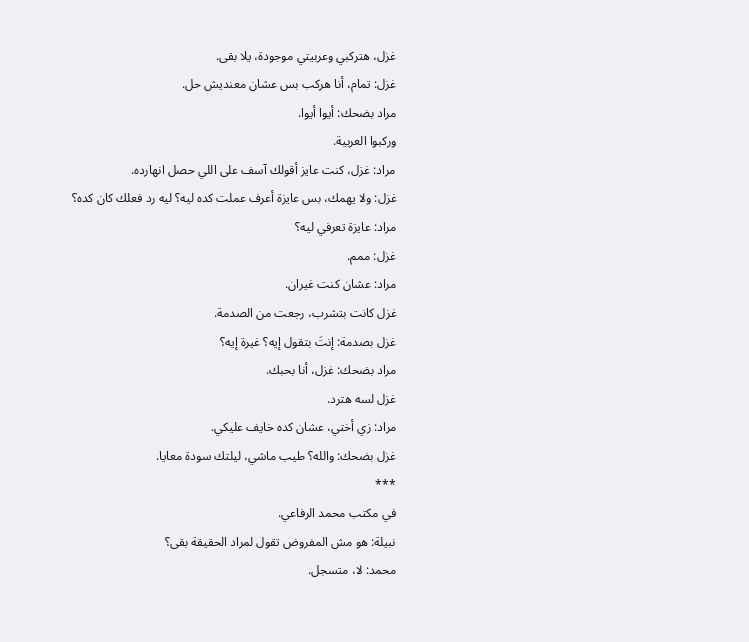غزل، هتركبي وعربيتي موجودة، يلا بقى.
غزل: تمام، أنا هركب بس عشان معنديش حل.
مراد بضحك: أيوا أيوا.
وركبوا العربية.
مراد: غزل، كنت عايز أقولك آسف على اللي حصل انهارده.
غزل: ولا يهمك، بس عايزة أعرف عملت كده ليه؟ ليه رد فعلك كان كده؟
مراد: عايزة تعرفي ليه؟
غزل: ممم.
مراد: عشان كنت غيران.
غزل كانت بتشرب، رجعت من الصدمة.
غزل بصدمة: إنتَ بتقول إيه؟ غيرة إيه؟
مراد بضحك: غزل، أنا بحبك.
غزل لسه هترد.
مراد: زي أختي، عشان كده خايف عليكي.
غزل بضحك: والله؟ طيب ماشي، ليلتك سودة معايا.
***
في مكتب محمد الرفاعي.
نبيلة: هو مش المفروض تقول لمراد الحقيقة بقى؟
محمد: لا، متسجل.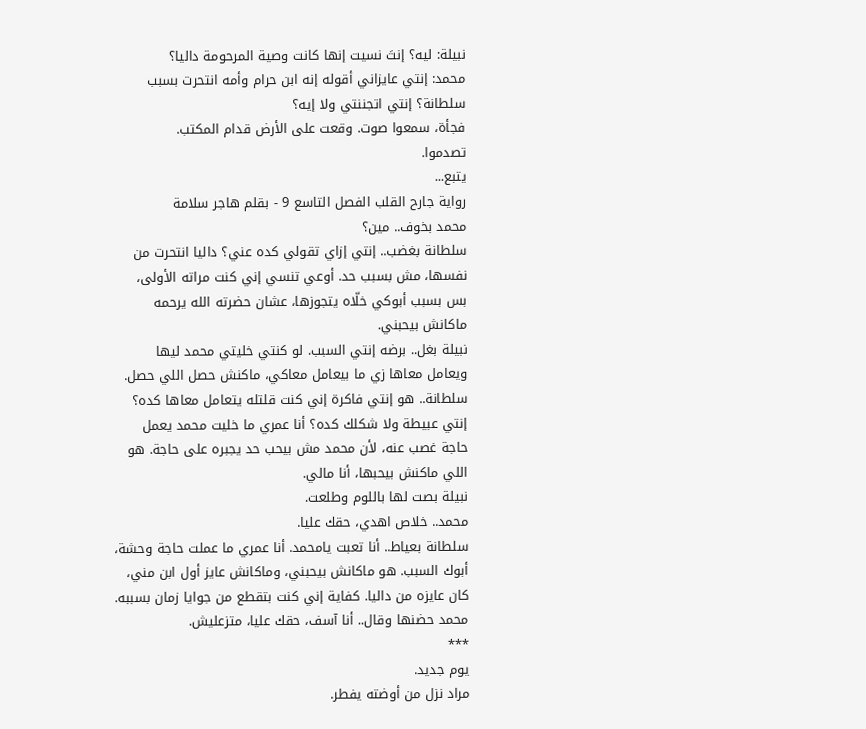نبيلة: ليه؟ إنتَ نسيت إنها كانت وصية المرحومة داليا؟
محمد: إنتي عايزاني أقوله إنه ابن حرام وأمه انتحرت بسبب سلطانة؟ إنتي اتجننتي ولا إيه؟
فجأة، سمعوا صوت. وقعت على الأرض قدام المكتب.
تصدموا.
يتبع...
رواية جارح القلب الفصل التاسع 9 - بقلم هاجر سلامة
محمد بخوف.. مين؟
سلطانة بغضب.. إنتي إزاي تقولي كده عني؟ داليا انتحرت من نفسها، مش بسبب حد. أوعي تنسي إني كنت مراته الأولى، بس بسبب أبوكي خلّاه يتجوزها، عشان حضرته الله يرحمه ماكانش بيحبني.
نبيلة بغل.. برضه إنتي السبب. لو كنتي خليتي محمد ليها ويعامل معاها زي ما بيعامل معاكي، ماكنش حصل اللي حصل.
سلطانة.. هو إنتي فاكرة إني كنت قلتله يتعامل معاها كده؟ إنتي عبيطة ولا شكلك كده؟ أنا عمري ما خليت محمد يعمل حاجة غصب عنه، لأن محمد مش بيحب حد يجبره على حاجة. هو اللي ماكنش بيحبها، أنا مالي.
نبيلة بصت لها باللوم وطلعت.
محمد.. خلاص اهدي، حقك عليا.
سلطانة بعياط.. أنا تعبت يامحمد. أنا عمري ما عملت حاجة وحشة، أبوك السبب. هو ماكانش بيحبني، وماكانش عايز أول ابن مني، كان عايزه من داليا. كفاية إني كنت بتقطع من جوايا زمان بسببه.
محمد حضنها وقال.. أنا آسف، حقك عليا، متزعليش.
***
يوم جديد.
مراد نزل من أوضته يفطر.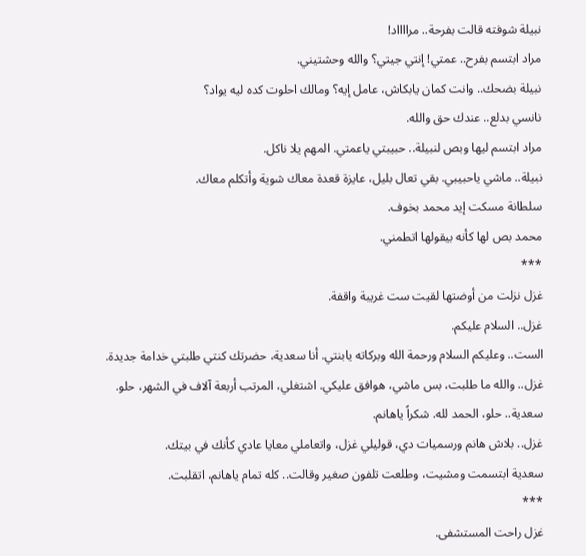نبيلة شوفته قالت بفرحة.. مرااااد!
مراد ابتسم بفرح.. عمتي! إنتي جيتي؟ والله وحشتيني.
نبيلة بضحك.. وانت كمان يابكاش، عامل إيه؟ ومالك احلوت كده ليه يواد؟
نانسي بدلع.. عندك حق والله.
مراد ابتسم ليها وبص لنبيلة.. حبيبتي ياعمتي. المهم يلا ناكل.
نبيلة.. ماشي ياحبيبي. بقي تعال بليل، عايزة قعدة معاك شوية وأتكلم معاك.
سلطانة مسكت إيد محمد بخوف.
محمد بص لها كأنه بيقولها اتطمني.
***
غزل نزلت من أوضتها لقيت ست غريبة واقفة.
غزل.. السلام عليكم.
الست.. وعليكم السلام ورحمة الله وبركاته يابنتي. أنا سعدية، حضرتك كنتي طلبتي خدامة جديدة.
غزل.. والله ما طلبت، بس ماشي، هوافق عليكي. اشتغلي، المرتب أربعة آلاف في الشهر، حلو.
سعدية.. حلو، الحمد لله. شكراً ياهانم.
غزل.. بلاش هانم ورسميات دي، قوليلي غزل، واتعاملي معايا عادي كأنك في بيتك.
سعدية ابتسمت ومشيت، وطلعت تلفون صغير وقالت.. كله تمام ياهانم، اتقلبت.
***
غزل راحت المستشفى.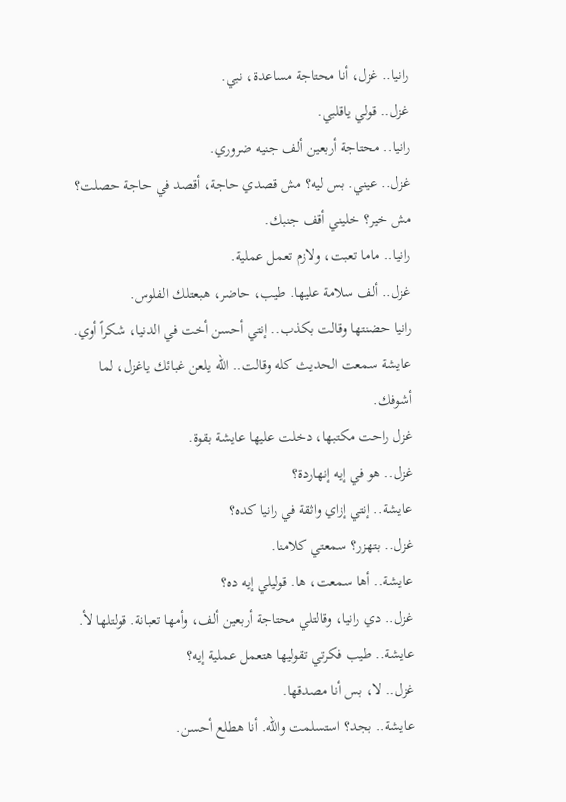رانيا.. غزل، أنا محتاجة مساعدة، نبي.
غزل.. قولي ياقلبي.
رانيا.. محتاجة أربعين ألف جنيه ضروري.
غزل.. عيني. بس ليه؟ مش قصدي حاجة، أقصد في حاجة حصلت؟ مش خير؟ خليني أقف جنبك.
رانيا.. ماما تعبت، ولازم تعمل عملية.
غزل.. ألف سلامة عليها. طيب، حاضر، هبعتلك الفلوس.
رانيا حضنتها وقالت بكذب.. إنتي أحسن أخت في الدنيا، شكراً أوي.
عايشة سمعت الحديث كله وقالت.. الله يلعن غبائك ياغزل، لما أشوفك.
غزل راحت مكتبها، دخلت عليها عايشة بقوة.
غزل.. هو في إيه إنهاردة؟
عايشة.. إنتي إزاي واثقة في رانيا كده؟
غزل.. بتهزر؟ سمعتي كلامنا.
عايشة.. أها سمعت، ها. قوليلي إيه ده؟
غزل.. دي رانيا، وقالتلي محتاجة أربعين ألف، وأمها تعبانة. قولتلها لأ.
عايشة.. طيب فكرتي تقوليها هتعمل عملية إيه؟
غزل.. لا، بس أنا مصدقها.
عايشة.. بجد؟ استسلمت والله. أنا هطلع أحسن.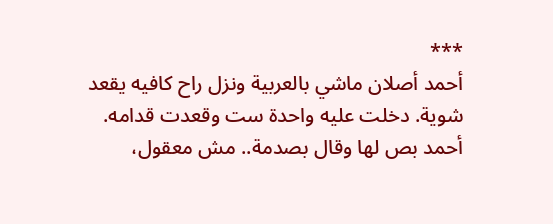***
أحمد أصلان ماشي بالعربية ونزل راح كافيه يقعد شوية. دخلت عليه واحدة ست وقعدت قدامه.
أحمد بص لها وقال بصدمة.. مش معقول،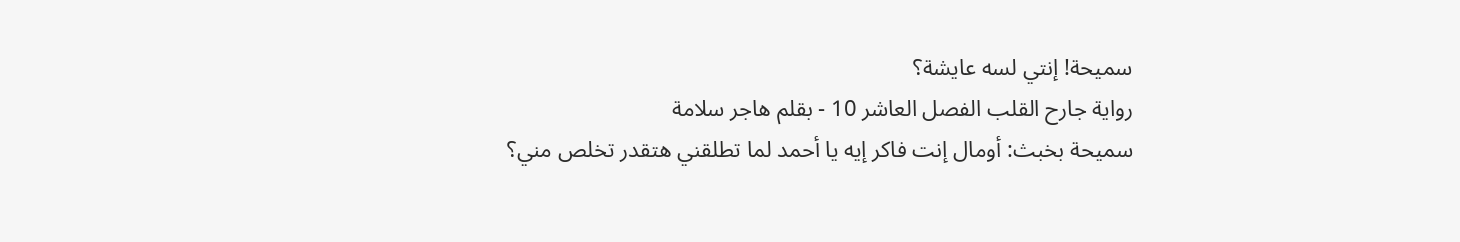سميحة! إنتي لسه عايشة؟
رواية جارح القلب الفصل العاشر 10 - بقلم هاجر سلامة
سميحة بخبث: أومال إنت فاكر إيه يا أحمد لما تطلقني هتقدر تخلص مني؟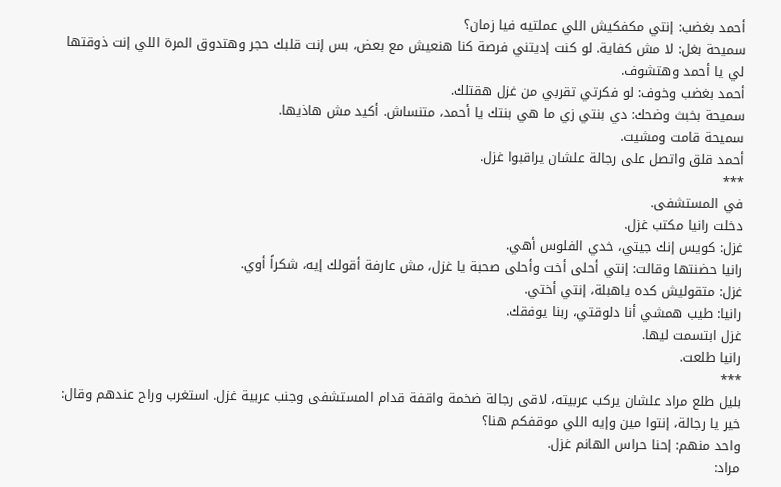أحمد بغضب: إنتي مكفكيش اللي عملتيه فيا زمان؟
سميحة بغل: لا مش كفاية. لو كنت إديتني فرصة كنا هنعيش مع بعض، بس إنت قلبك حجر وهتدوق المرة اللي إنت ذوقتها لي يا أحمد وهتشوف.
أحمد بغضب وخوف: لو فكرتي تقربي من غزل هقتلك.
سميحة بخبث وضحك: دي بنتي زي ما هي بنتك يا أحمد، متنساش. أكيد مش هاذيها.
سميحة قامت ومشيت.
أحمد قلق واتصل على رجالة علشان يراقبوا غزل.
***
في المستشفى.
دخلت رانيا مكتب غزل.
غزل: كويس إنك جيتي، خدي الفلوس أهي.
رانيا حضنتها وقالت: إنتي أحلى أخت وأحلى صحبة يا غزل، مش عارفة أقولك إيه، شكراً أوي.
غزل: متقوليش كده ياهبلة، إنتي أختي.
رانيا: طيب همشي أنا دلوقتي، ربنا يوفقك.
غزل ابتسمت ليها.
رانيا طلعت.
***
بليل طلع مراد علشان يركب عربيته، لاقى رجالة ضخمة واقفة قدام المستشفى وجنب عربية غزل. استغرب وراح عندهم وقال: خير يا رجالة، إنتوا مين وإيه اللي موقفكم هنا؟
واحد منهم: إحنا حراس الهانم غزل.
مراد: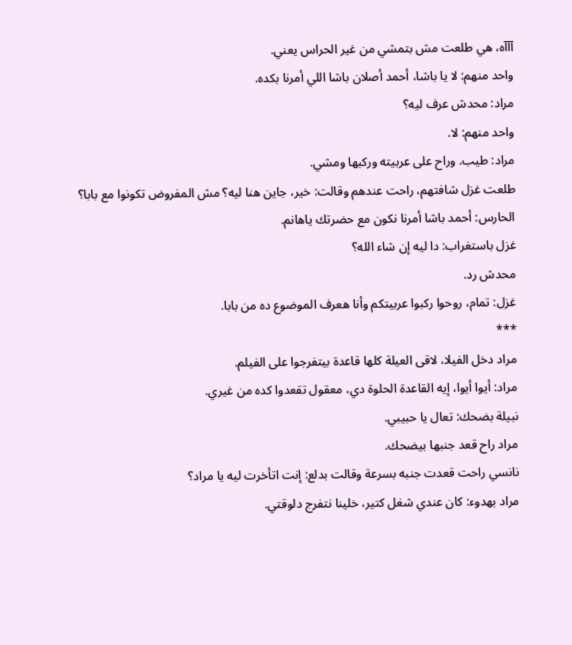آآآه، هي طلعت مش بتمشي من غير الحراس يعني.
واحد منهم: لا يا باشا، أحمد أصلان باشا اللي أمرنا بكده.
مراد: محدش عرف ليه؟
واحد منهم: لا.
مراد: طيب. وراح على عربيته وركبها ومشي.
طلعت غزل شافتهم، راحت عندهم وقالت: خير، جاين هنا ليه؟ مش المفروض تكونوا مع بابا؟
الحارس: أحمد باشا أمرنا نكون مع حضرتك ياهانم.
غزل باستغراب: دا ليه إن شاء الله؟
محدش رد.
غزل: تمام، روحوا ركبوا عربيتكم وأنا هعرف الموضوع ده من بابا.
***
مراد دخل الفيلا، لاقى العيلة كلها قاعدة بيتفرجوا على الفيلم.
مراد: أيوا أيوا، إيه القاعدة الحلوة دي، معقول تقعدوا كده من غيري.
نبيلة بضحك: تعال يا حبيبي.
مراد راح قعد جنبها بيضحك.
نانسي راحت قعدت جنبه بسرعة وقالت بدلع: إنت اتأخرت ليه يا مراد؟
مراد بهدوء: كان عندي شغل كتير، خلينا نتفرج دلوقتي.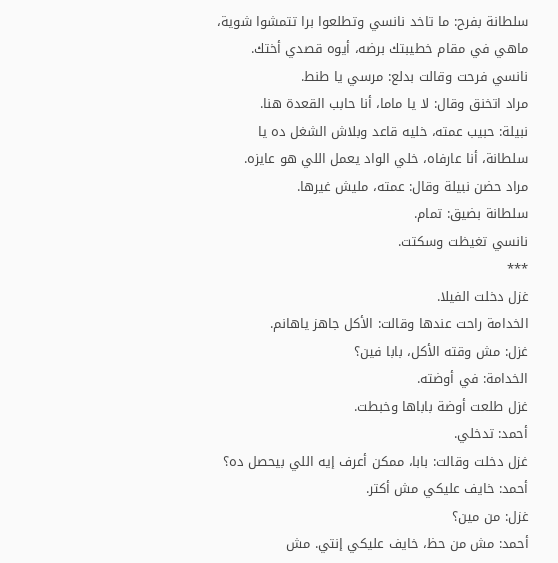سلطانة بفرح: ما تاخد نانسي وتطلعوا برا تتمشوا شوية، ماهي في مقام خطيبتك برضه، أيوه قصدي أختك.
نانسي فرحت وقالت بدلع: مرسي يا طنط.
مراد اتخنق وقال: لا يا ماما، أنا حابب القعدة هنا.
نبيلة: حبيب عمته، خليه قاعد وبلاش الشغل ده يا سلطانة، أنا عارفاه، خلي الواد يعمل اللي هو عايزه.
مراد حضن نبيلة وقال: عمته، مليش غيرها.
سلطانة بضيق: تمام.
نانسي تغيظت وسكتت.
***
غزل دخلت الفيلا.
الخدامة راحت عندها وقالت: الأكل جاهز ياهانم.
غزل: مش وقته الأكل، بابا فين؟
الخدامة: في أوضته.
غزل طلعت أوضة باباها وخبطت.
أحمد: تدخلي.
غزل دخلت وقالت: بابا، ممكن أعرف إيه اللي بيحصل ده؟
أحمد: خايف عليكي مش أكتر.
غزل: من مين؟
أحمد: مش من حظ، خايف عليكي إنتي. مش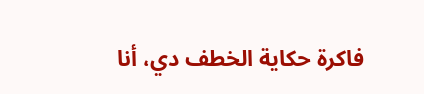فاكرة حكاية الخطف دي، أنا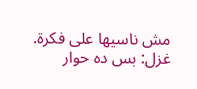مش ناسيها على فكرة.
غزل: بس ده حوار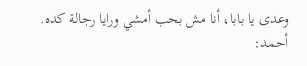وعدى يا بابا، أنا مش بحب أمشي ورايا رجالة كده.
أحمد: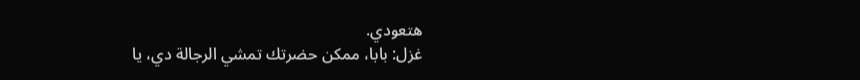هتعودي.
غزل: بابا، ممكن حضرتك تمشي الرجالة دي، يا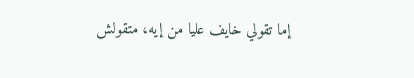إما تقولي خايف عليا من إيه، متقولش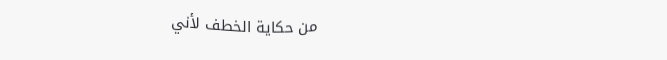من حكاية الخطف لأني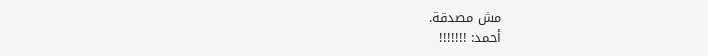مش مصدقة.
أحمد: !!!!!!!